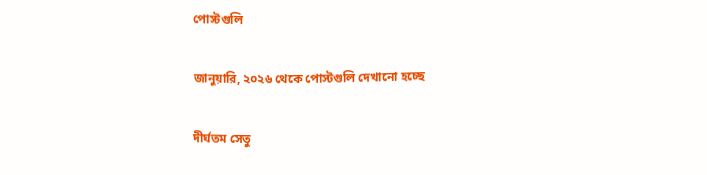পোস্টগুলি

জানুয়ারি, ২০২৬ থেকে পোস্টগুলি দেখানো হচ্ছে

দীর্ঘতম সেতু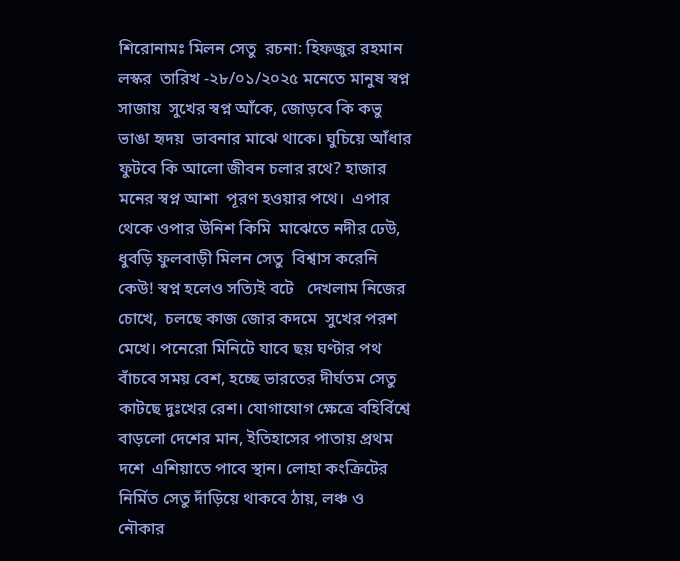শিরোনামঃ মিলন সেতু  রচনা: হিফজুর রহমান লস্কর  তারিখ -২৮/০১/২০২৫ মনেতে মানুষ স্বপ্ন সাজায়  সুখের স্বপ্ন আঁকে, জোড়বে কি কভু ভাঙা হৃদয়  ভাবনার মাঝে থাকে। ঘুচিয়ে আঁধার ফুটবে কি আলো জীবন চলার রথে? হাজার মনের স্বপ্ন আশা  পূরণ হওয়ার পথে।  এপার থেকে ওপার উনিশ কিমি  মাঝেতে নদীর ঢেউ, ধুবড়ি ফুলবাড়ী মিলন সেতু  বিশ্বাস করেনি কেউ! স্বপ্ন হলেও সত্যিই বটে   দেখলাম নিজের চোখে,  চলছে কাজ জোর কদমে  সুখের পরশ মেখে। পনেরো মিনিটে যাবে ছয় ঘণ্টার পথ বাঁচবে সময় বেশ, হচ্ছে ভারতের দীর্ঘতম সেতু  কাটছে দুঃখের রেশ। যোগাযোগ ক্ষেত্রে বহির্বিশ্বে  বাড়লো দেশের মান, ইতিহাসের পাতায় প্রথম দশে  এশিয়াতে পাবে স্থান। লোহা কংক্রিটের নির্মিত সেতু দাঁড়িয়ে থাকবে ঠায়, লঞ্চ ও নৌকার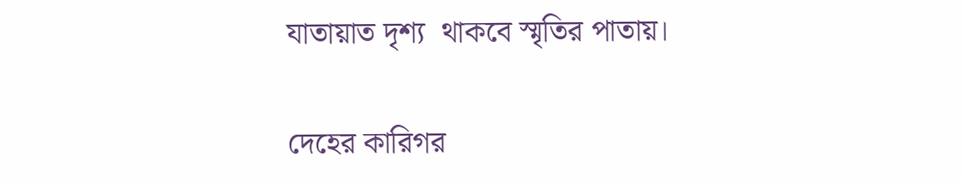যাতায়াত দৃশ্য  থাকবে স্মৃতির পাতায়।

দেহের কারিগর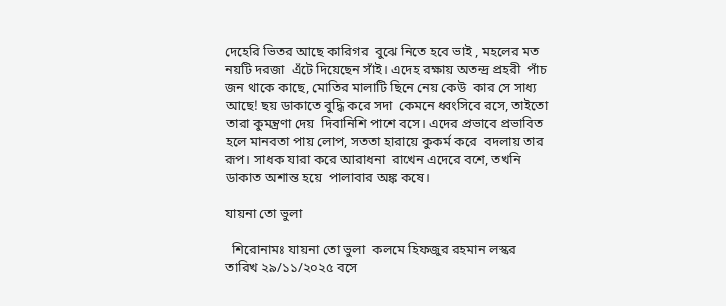দেহেরি ভিতর আছে কারিগর  বুঝে নিতে হবে ভাই , মহলের মত নয়টি দরজা  এঁটে দিয়েছেন সাঁই। এদেহ রক্ষায় অতন্দ্র প্রহরী  পাঁচ জন থাকে কাছে, মোতির মালাটি ছিনে নেয় কেউ  কার সে সাধ্য আছে! ছয় ডাকাতে বুদ্ধি করে সদা  কেমনে ধ্বংসিবে রসে, তাইতো তারা কুমন্ত্রণা দেয়  দিবানিশি পাশে বসে। এদের প্রভাবে প্রভাবিত হলে মানবতা পায় লোপ, সততা হারায়ে কুকর্ম করে  বদলায় তার রূপ। সাধক যারা করে আরাধনা  রাখেন এদেরে বশে, তখনি ডাকাত অশান্ত হয়ে  পালাবার অঙ্ক কষে।

যায়না তো ভুলা

  শিরোনামঃ যায়না তো ভুলা  কলমে হিফজুর রহমান লস্কর  তারিখ ২৯/১১/২০২৫ বসে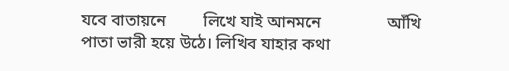যবে বাতায়নে         লিখে যাই আনমনে                আঁখি পাতা ভারী হয়ে উঠে। লিখিব যাহার কথা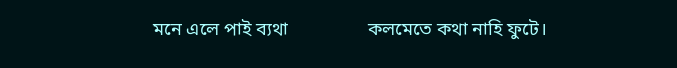মনে এলে পাই ব্যথা                 কলমেতে কথা নাহি ফুটে।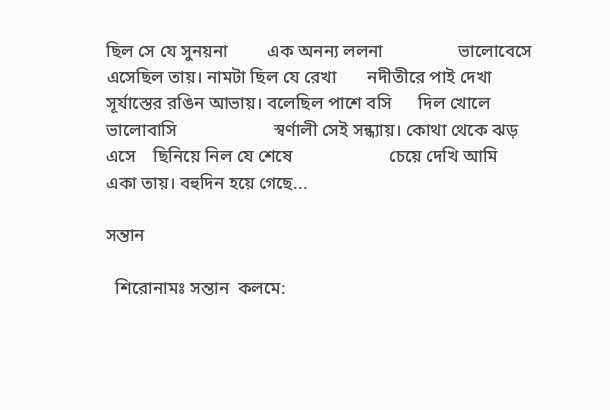ছিল সে যে সুনয়না         এক অনন্য ললনা                 ভালোবেসে এসেছিল তায়। নামটা ছিল যে রেখা       নদীতীরে পাই দেখা                    সূর্যাস্তের রঙিন আভায়। বলেছিল পাশে বসি      দিল খোলে ভালোবাসি                      স্বর্ণালী সেই সন্ধ্যায়। কোথা থেকে ঝড় এসে    ছিনিয়ে নিল যে শেষে                      চেয়ে দেখি আমি একা তায়। বহুদিন হয়ে গেছে...

সন্তান

  শিরোনামঃ সন্তান  কলমে: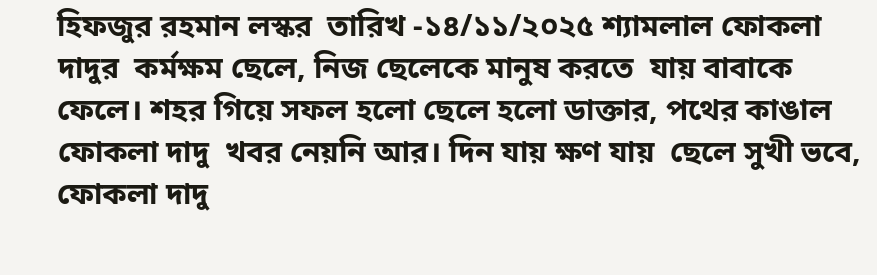হিফজুর রহমান লস্কর  তারিখ -১৪/১১/২০২৫ শ্যামলাল ফোকলা দাদুর  কর্মক্ষম ছেলে, নিজ ছেলেকে মানুষ করতে  যায় বাবাকে ফেলে। শহর গিয়ে সফল হলো ছেলে হলো ডাক্তার, পথের কাঙাল ফোকলা দাদু  খবর নেয়নি আর। দিন যায় ক্ষণ যায়  ছেলে সুখী ভবে, ফোকলা দাদু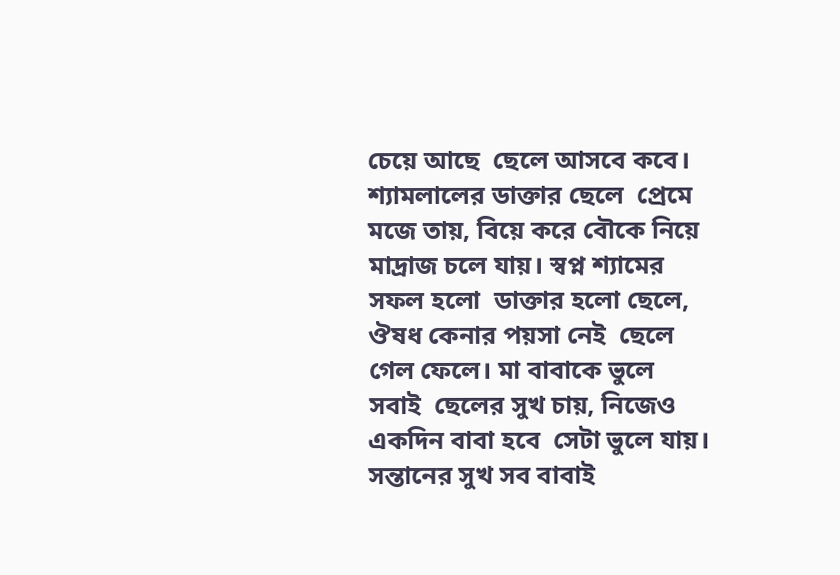চেয়ে আছে  ছেলে আসবে কবে। শ্যামলালের ডাক্তার ছেলে  প্রেমে মজে তায়, বিয়ে করে বৌকে নিয়ে  মাদ্রাজ চলে যায়। স্বপ্ন শ্যামের সফল হলো  ডাক্তার হলো ছেলে, ঔষধ কেনার পয়সা নেই  ছেলে গেল ফেলে। মা বাবাকে ভুলে সবাই  ছেলের সুখ চায়, নিজেও একদিন বাবা হবে  সেটা ভুলে যায়। সন্তানের সুখ সব বাবাই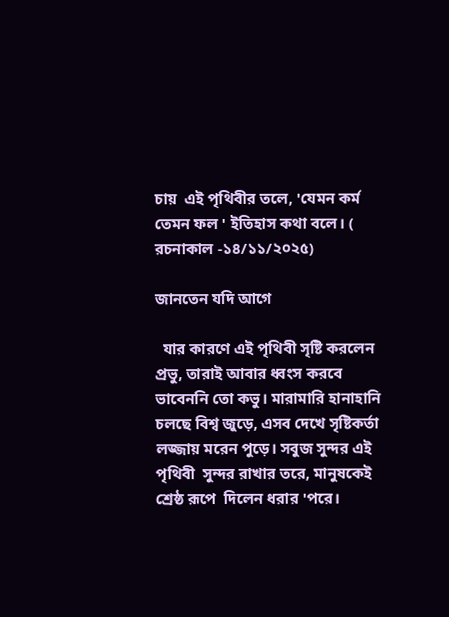চায়  এই পৃথিবীর তলে, 'যেমন কর্ম তেমন ফল ' ইতিহাস কথা বলে। ( রচনাকাল -১৪/১১/২০২৫)

জানতেন যদি আগে

  যার কারণে এই পৃথিবী সৃষ্টি করলেন প্রভু, তারাই আবার ধ্বংস করবে  ভাবেননি তো কভু। মারামারি হানাহানি  চলছে বিশ্ব জুড়ে, এসব দেখে সৃষ্টিকর্তা  লজ্জায় মরেন পুড়ে। সবুজ সুন্দর এই পৃথিবী  সুন্দর রাখার তরে, মানুষকেই শ্রেষ্ঠ রূপে  দিলেন ধরার 'পরে।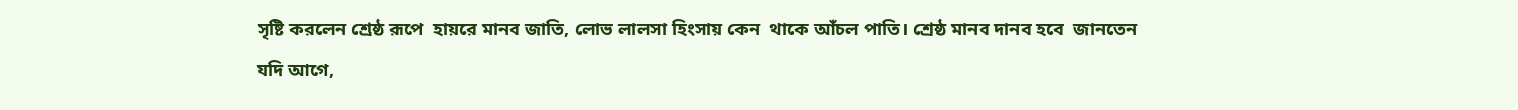সৃষ্টি করলেন শ্রেষ্ঠ রূপে  হায়রে মানব জাতি, লোভ লালসা হিংসায় কেন  থাকে আঁচল পাতি। শ্রেষ্ঠ মানব দানব হবে  জানতেন যদি আগে,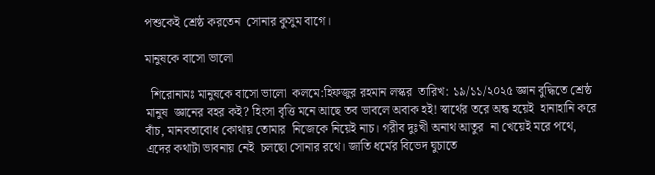পশুকেই শ্রেষ্ঠ করতেন  সোনার কুসুম বাগে।

মানুষকে বাসো ভালো

  শিরোনামঃ মানুষকে বাসো ভালো  কলমে:হিফজুর রহমান লস্কর  তারিখ: ১৯/১১/২০২৫ জ্ঞান বুদ্ধিতে শ্রেষ্ঠ মানুষ  জ্ঞানের বহর কই? হিংসা বৃত্তি মনে আছে তব ভাবলে অবাক হই! স্বার্থের তরে অন্ধ হয়েই  হানাহানি করে বাঁচ, মানবতাবোধ কোথায় তোমার  নিজেকে নিয়েই নাচ। গরীব দুঃখী অনাথ আতুর  না খেয়েই মরে পথে, এদের কথাটা ভাবনায় নেই  চলছো সোনার রথে। জাতি ধর্মের বিভেদ ঘুচাতে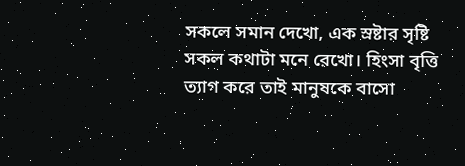সকলে সমান দেখো, এক স্রষ্টার সৃষ্টি সকল কথাটা মনে রেখো। হিংসা বৃত্তি ত্যাগ করে তাই মানুষকে বাসো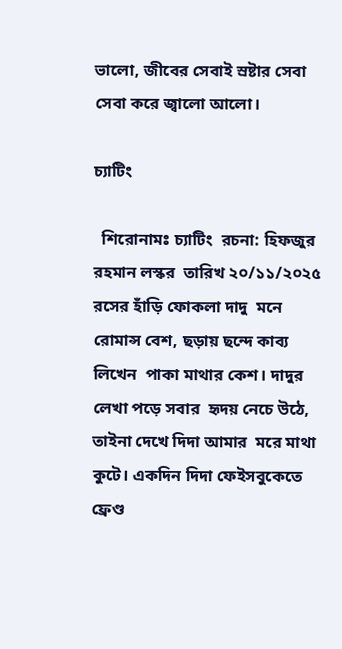ভালো, জীবের সেবাই স্রষ্টার সেবা  সেবা করে জ্বালো আলো।

চ্যাটিং

  শিরোনামঃ চ্যাটিং  রচনা: হিফজুর রহমান লস্কর  তারিখ ২০/১১/২০২৫ রসের হাঁড়ি ফোকলা দাদু  মনে রোমান্স বেশ, ছড়ায় ছন্দে কাব্য লিখেন  পাকা মাথার কেশ। দাদুর লেখা পড়ে সবার  হৃদয় নেচে উঠে, তাইনা দেখে দিদা আমার  মরে মাথা কুটে। একদিন দিদা ফেইসবুকেতে  ফ্রেণ্ড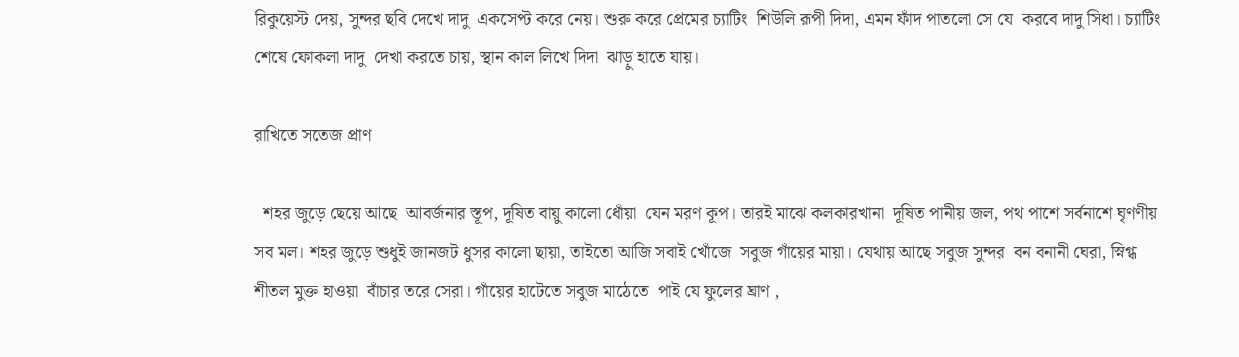রিকুয়েস্ট দেয়, সুন্দর ছবি দেখে দাদু  একসেপ্ট করে নেয়। শুরু করে প্রেমের চ্যাটিং  শিউলি রূপী দিদা, এমন ফাঁদ পাতলো সে যে  করবে দাদু সিধা। চ্যাটিং শেষে ফোকলা দাদু  দেখা করতে চায়, স্থান কাল লিখে দিদা  ঝাড়ু হাতে যায়।

রাখিতে সতেজ প্রাণ

  শহর জুড়ে ছেয়ে আছে  আবর্জনার স্তূপ, দূষিত বায়ু কালো ধোঁয়া  যেন মরণ কূপ। তারই মাঝে কলকারখানা  দূষিত পানীয় জল, পথ পাশে সর্বনাশে ঘৃণণীয় সব মল। শহর জুড়ে শুধুই জানজট ধুসর কালো ছায়া, তাইতো আজি সবাই খোঁজে  সবুজ গাঁয়ের মায়া। যেথায় আছে সবুজ সুন্দর  বন বনানী ঘেরা, স্নিগ্ধ শীতল মুক্ত হাওয়া  বাঁচার তরে সেরা। গাঁয়ের হাটেতে সবুজ মাঠেতে  পাই যে ফুলের ঘ্রাণ ,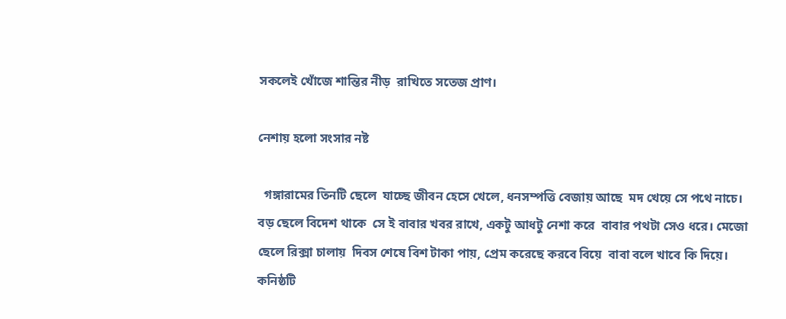সকলেই খোঁজে শান্তির নীড়  রাখিতে সতেজ প্রাণ।

নেশায় হলো সংসার নষ্ট

  গঙ্গারামের তিনটি ছেলে  যাচ্ছে জীবন হেসে খেলে, ধনসম্পত্তি বেজায় আছে  মদ খেয়ে সে পথে নাচে। বড় ছেলে বিদেশ থাকে  সে ই বাবার খবর রাখে, একটু আধটু নেশা করে  বাবার পথটা সেও ধরে। মেজো ছেলে রিক্সা চালায়  দিবস শেষে বিশ টাকা পায়, প্রেম করেছে করবে বিয়ে  বাবা বলে খাবে কি দিয়ে। কনিষ্ঠটি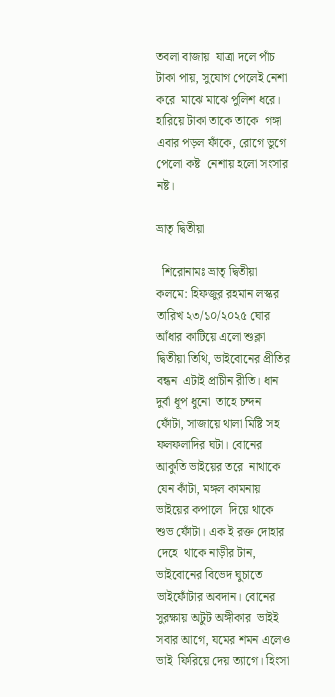তবলা বাজায়  যাত্রা দলে পাঁচ টাকা পায়, সুযোগ পেলেই নেশা করে  মাঝে মাঝে পুলিশ ধরে। হারিয়ে টাকা তাকে তাকে  গঙ্গা এবার পড়ল ফাঁকে, রোগে ভুগে পেলো কষ্ট  নেশায় হলো সংসার নষ্ট।

ভ্রাতৃ দ্বিতীয়া

  শিরোনামঃ ভ্রাতৃ দ্বিতীয়া কলমে: হিফজুর রহমান লস্কর তারিখ ২৩/১০/২০২৫ ঘোর আঁধার কাটিয়ে এলো শুক্লা দ্বিতীয়া তিথি, ভাইবোনের প্রীতির বন্ধন  এটাই প্রাচীন রীতি। ধান দুর্বা ধূপ ধুনো  তাহে চন্দন ফোঁটা, সাজায়ে থালা মিষ্টি সহ ফলফলাদির ঘটা। বোনের আকুতি ভাইয়ের তরে  নাথাকে যেন কাঁটা, মঙ্গল কামনায় ভাইয়ের কপালে  দিয়ে থাকে শুভ ফোঁটা। এক ই রক্ত দোহার দেহে  থাকে নাড়ীর টান, ভাইবোনের বিভেদ ঘুচাতে  ভাইফোঁটার অবদান। বোনের সুরক্ষায় অটুট অঙ্গীকার  ভাইই সবার আগে, যমের শমন এলেও ভাই  ফিরিয়ে দেয় ত্যাগে। হিংসা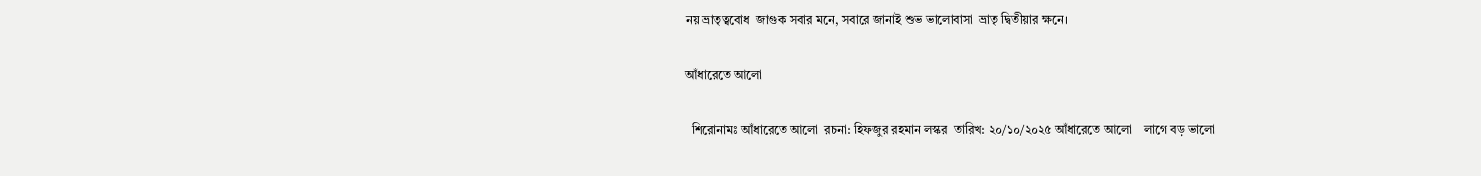নয় ভ্রাতৃত্ববোধ  জাগুক সবার মনে, সবারে জানাই শুভ ভালোবাসা  ভ্রাতৃ দ্বিতীয়ার ক্ষনে।

আঁধারেতে আলো

  শিরোনামঃ আঁধারেতে আলো  রচনা: হিফজুর রহমান লস্কর  তারিখ: ২০/১০/২০২৫ আঁধারেতে আলো    লাগে বড় ভালো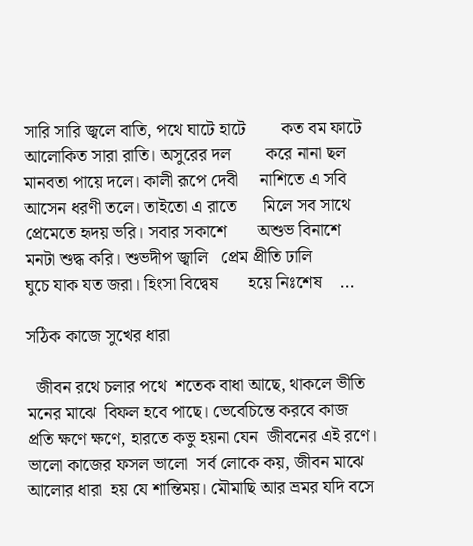সারি সারি জ্বলে বাতি, পথে ঘাটে হাটে        কত বম ফাটে               আলোকিত সারা রাতি। অসুরের দল        করে নানা ছল                মানবতা পায়ে দলে। কালী রূপে দেবী     নাশিতে এ সবি               আসেন ধরণী তলে। তাইতো এ রাতে      মিলে সব সাথে                প্রেমেতে হৃদয় ভরি। সবার সকাশে       অশুভ বিনাশে                   মনটা শুদ্ধ করি। শুভদীপ জ্বালি   প্রেম প্রীতি ঢালি                ঘুচে যাক যত জরা। হিংসা বিদ্বেষ       হয়ে নিঃশেষ    ...

সঠিক কাজে সুখের ধারা

  জীবন রথে চলার পথে  শতেক বাধা আছে, থাকলে ভীতি মনের মাঝে  বিফল হবে পাছে। ভেবেচিন্তে করবে কাজ প্রতি ক্ষণে ক্ষণে, হারতে কভু হয়না যেন  জীবনের এই রণে। ভালো কাজের ফসল ভালো  সর্ব লোকে কয়, জীবন মাঝে আলোর ধারা  হয় যে শান্তিময়। মৌমাছি আর ভ্রমর যদি বসে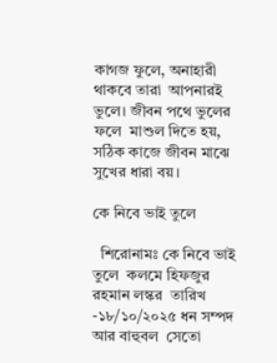কাগজ ফুলে, অনাহারী থাকবে তারা  আপনারই ভুলে। জীবন পথে ভুলের ফলে  মাশুল দিতে হয়, সঠিক কাজে জীবন মাঝে  সুখের ধারা বয়।

কে নিবে ভাই তুলে

  শিরোনামঃ কে নিবে ভাই তুলে  কলমে হিফজুর রহমান লস্কর  তারিখ -১৮/১০/২০২৫ ধন সম্পদ আর বাহুবল  সেতো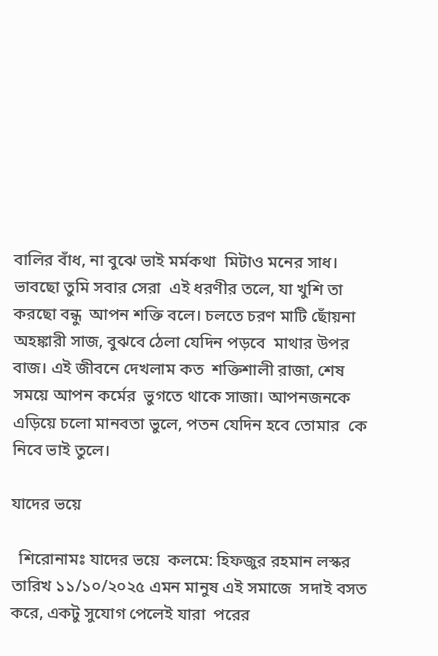বালির বাঁধ, না বুঝে ভাই মর্মকথা  মিটাও মনের সাধ। ভাবছো তুমি সবার সেরা  এই ধরণীর তলে, যা খুশি তা করছো বন্ধু  আপন শক্তি বলে। চলতে চরণ মাটি ছোঁয়না অহঙ্কারী সাজ, বুঝবে ঠেলা যেদিন পড়বে  মাথার উপর বাজ। এই জীবনে দেখলাম কত  শক্তিশালী রাজা, শেষ সময়ে আপন কর্মের  ভুগতে থাকে সাজা। আপনজনকে এড়িয়ে চলো মানবতা ভুলে, পতন যেদিন হবে তোমার  কে নিবে ভাই তুলে।

যাদের ভয়ে

  শিরোনামঃ যাদের ভয়ে  কলমে: হিফজুর রহমান লস্কর  তারিখ ১১/১০/২০২৫ এমন মানুষ এই সমাজে  সদাই বসত করে, একটু সুযোগ পেলেই যারা  পরের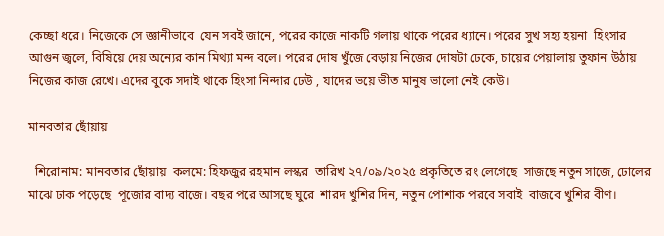কেচ্ছা ধরে। নিজেকে সে জ্ঞানীভাবে  যেন সবই জানে, পরের কাজে নাকটি গলায় থাকে পরের ধ্যানে। পরের সুখ সহ্য হয়না  হিংসার আগুন জ্বলে, বিষিয়ে দেয় অন্যের কান মিথ্যা মন্দ বলে। পরের দোষ খুঁজে বেড়ায় নিজের দোষটা ঢেকে, চায়ের পেয়ালায় তুফান উঠায় নিজের কাজ রেখে। এদের বুকে সদাই থাকে হিংসা নিন্দার ঢেউ , যাদের ভয়ে ভীত মানুষ ভালো নেই কেউ।

মানবতার ছোঁয়ায়

  শিরোনাম: মানবতার ছোঁয়ায়  কলমে: হিফজুর রহমান লস্কর  তারিখ ২৭/০৯/২০২৫ প্রকৃতিতে রং লেগেছে  সাজছে নতুন সাজে, ঢোলের মাঝে ঢাক পড়েছে  পূজোর বাদ্য বাজে। বছর পরে আসছে ঘুরে  শারদ খুশির দিন, নতুন পোশাক পরবে সবাই  বাজবে খুশির বীণ।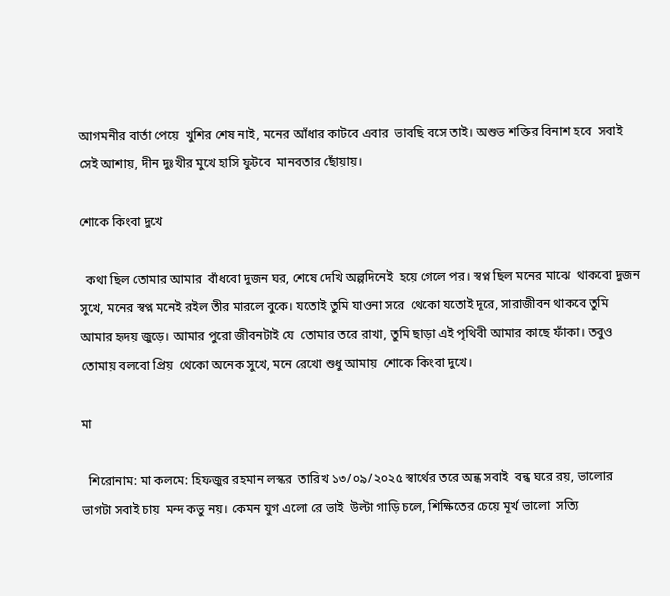আগমনীর বার্তা পেয়ে  খুশির শেষ নাই, মনের আঁধার কাটবে এবার  ভাবছি বসে তাই। অশুভ শক্তির বিনাশ হবে  সবাই সেই আশায়, দীন দুঃখীর মুখে হাসি ফুটবে  মানবতার ছোঁয়ায়।

শোকে কিংবা দুখে

  কথা ছিল তোমার আমার  বাঁধবো দুজন ঘর, শেষে দেখি অল্পদিনেই  হয়ে গেলে পর। স্বপ্ন ছিল মনের মাঝে  থাকবো দুজন সুখে, মনের স্বপ্ন মনেই রইল তীর মারলে বুকে। যতোই তুমি যাওনা সরে  থেকো যতোই দূরে, সারাজীবন থাকবে তুমি  আমার হৃদয় জুড়ে। আমার পুরো জীবনটাই যে  তোমার তরে রাখা, তুমি ছাড়া এই পৃথিবী আমার কাছে ফাঁকা। তবুও তোমায় বলবো প্রিয়  থেকো অনেক সুখে, মনে রেখো শুধু আমায়  শোকে কিংবা দুখে।

মা

  শিরোনাম: মা কলমে: হিফজুর রহমান লস্কর  তারিখ ১৩/০৯/২০২৫ স্বার্থের তরে অন্ধ সবাই  বন্ধ ঘরে রয়, ভালোর ভাগটা সবাই চায়  মন্দ কভু নয়। কেমন যুগ এলো রে ভাই  উল্টা গাড়ি চলে, শিক্ষিতের চেয়ে মূর্খ ভালো  সত্যি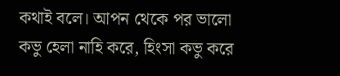কথাই বলে। আপন থেকে পর ভালো  কভু হেলা নাহি করে, হিংসা কভু করে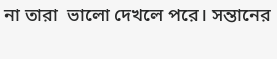না তারা  ভালো দেখলে পরে। সন্তানের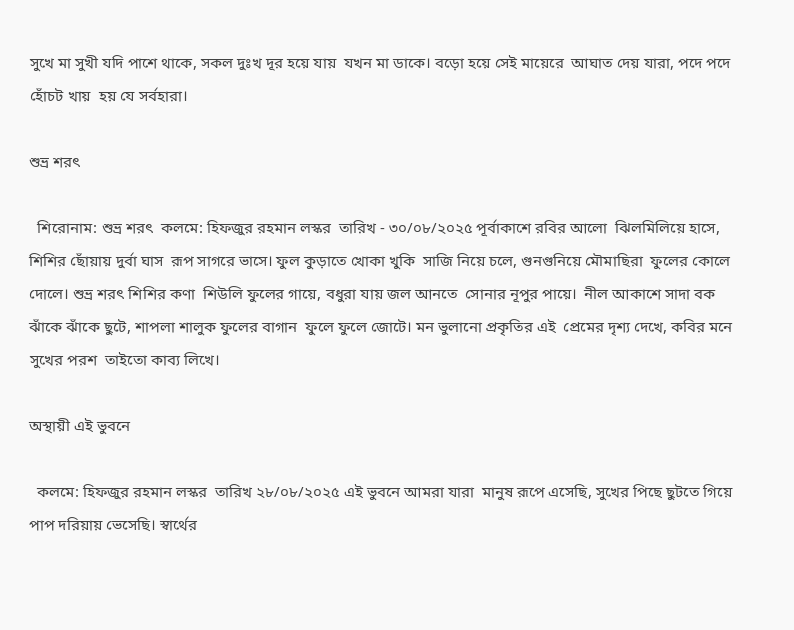সুখে মা সুখী যদি পাশে থাকে, সকল দুঃখ দূর হয়ে যায়  যখন মা ডাকে। বড়ো হয়ে সেই মায়েরে  আঘাত দেয় যারা, পদে পদে হোঁচট খায়  হয় যে সর্বহারা।

শুভ্র শরৎ

  শিরোনাম: শুভ্র শরৎ  কলমে: হিফজুর রহমান লস্কর  তারিখ - ৩০/০৮/২০২৫ পূর্বাকাশে রবির আলো  ঝিলমিলিয়ে হাসে, শিশির ছোঁয়ায় দুর্বা ঘাস  রূপ সাগরে ভাসে। ফুল কুড়াতে খোকা খুকি  সাজি নিয়ে চলে, গুনগুনিয়ে মৌমাছিরা  ফুলের কোলে দোলে। শুভ্র শরৎ শিশির কণা  শিউলি ফুলের গায়ে, বধুরা যায় জল আনতে  সোনার নূপুর পায়ে।  নীল আকাশে সাদা বক  ঝাঁকে ঝাঁকে ছুটে, শাপলা শালুক ফুলের বাগান  ফুলে ফুলে জোটে। মন ভুলানো প্রকৃতির এই  প্রেমের দৃশ্য দেখে, কবির মনে সুখের পরশ  তাইতো কাব্য লিখে।

অস্থায়ী এই ভুবনে

  কলমে: হিফজুর রহমান লস্কর  তারিখ ২৮/০৮/২০২৫ এই ভুবনে আমরা যারা  মানুষ রূপে এসেছি, সুখের পিছে ছুটতে গিয়ে  পাপ দরিয়ায় ভেসেছি। স্বার্থের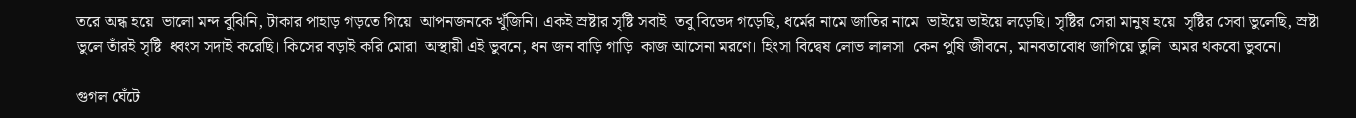তরে অন্ধ হয়ে  ভালো মন্দ বুঝিনি, টাকার পাহাড় গড়তে গিয়ে  আপনজনকে খুঁজিনি। একই স্রষ্টার সৃষ্টি সবাই  তবু বিভেদ গড়েছি, ধর্মের নামে জাতির নামে  ভাইয়ে ভাইয়ে লড়েছি। সৃষ্টির সেরা মানুষ হয়ে  সৃষ্টির সেবা ভুলেছি, স্রষ্টা ভুলে তাঁরই সৃষ্টি  ধ্বংস সদাই করেছি। কিসের বড়াই করি মোরা  অস্থায়ী এই ভুবনে, ধন জন বাড়ি গাড়ি  কাজ আসেনা মরণে। হিংসা বিদ্বেষ লোভ লালসা  কেন পুষি জীবনে, মানবতাবোধ জাগিয়ে তুলি  অমর থকবো ভুবনে।

গুগল ঘেঁটে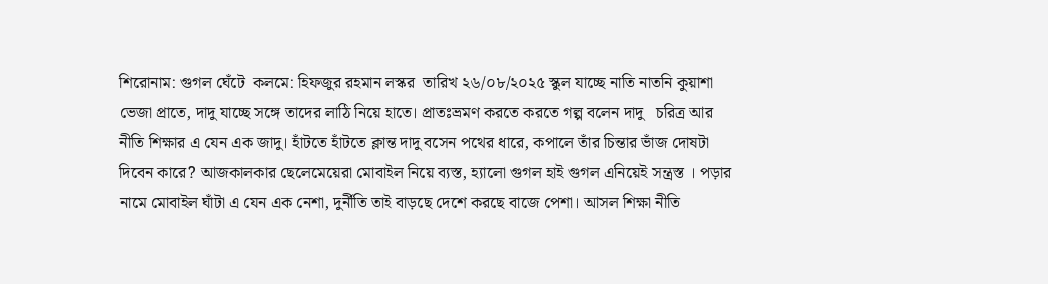শিরোনাম: গুগল ঘেঁটে  কলমে: হিফজুর রহমান লস্কর  তারিখ ২৬/০৮/২০২৫ স্কুল যাচ্ছে নাতি নাতনি কুয়াশা ভেজা প্রাতে, দাদু যাচ্ছে সঙ্গে তাদের লাঠি নিয়ে হাতে। প্রাতঃভ্রমণ করতে করতে গল্প বলেন দাদু   চরিত্র আর নীতি শিক্ষার এ যেন এক জাদু। হাঁটতে হাঁটতে ক্লান্ত দাদু বসেন পথের ধারে, কপালে তাঁর চিন্তার ভাঁজ দোষটা দিবেন কারে? আজকালকার ছেলেমেয়েরা মোবাইল নিয়ে ব্যস্ত, হ্যালো গুগল হাই গুগল এনিয়েই সন্ত্রস্ত । পড়ার নামে মোবাইল ঘাঁটা এ যেন এক নেশা, দুর্নীতি তাই বাড়ছে দেশে করছে বাজে পেশা। আসল শিক্ষা নীতি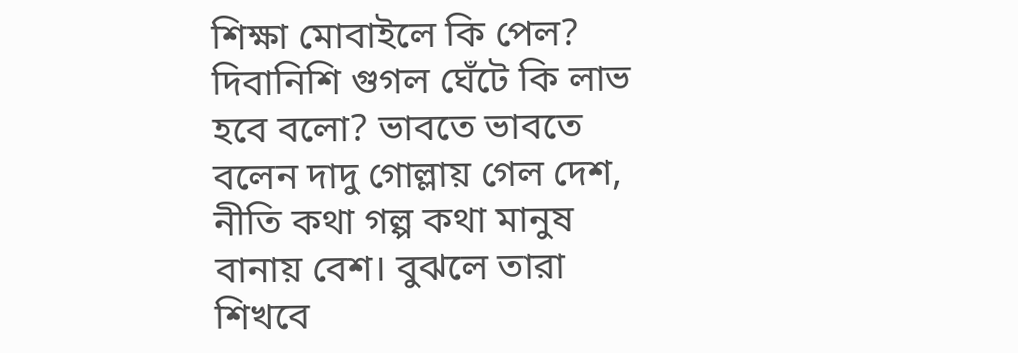শিক্ষা মোবাইলে কি পেল? দিবানিশি গুগল ঘেঁটে কি লাভ হবে বলো? ভাবতে ভাবতে বলেন দাদু গোল্লায় গেল দেশ, নীতি কথা গল্প কথা মানুষ বানায় বেশ। বুঝলে তারা শিখবে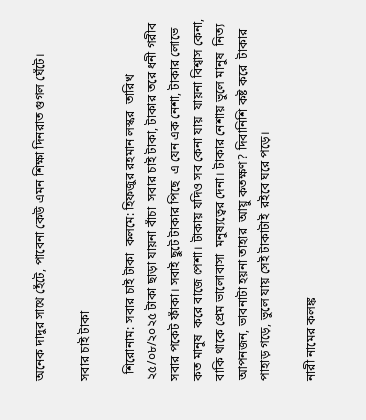অনেক দাদুর সাথে হেঁটে, পাবেনা কেউ এমন শিক্ষা দিনরাত গুগল ঘেঁটে।

সবার চাই টাকা

  শিরোনাম: সবার চাই টাকা  কলমে: হিফজুর রহমান লস্কর  তারিখ ২৫/০৮/২০২৫ টাকা ছাড়া যায়না বাঁচা  সবার চাই টাকা, টাকার তরে ধনী গরীব  সবার পকেট ফাঁকা। সবাই ছুটে টাকার পিছে  এ যেন এক নেশা, টাকার লোভে কত মানুষ  করে বাজে পেশা। টাকায় যদিও সব কেনা যায়  যায়না বিশ্বাস কেনা, বাকি থাকে প্রেম ভালোবাসা  মনুষ্যত্বের দেনা। টাকার নেশায় ভুলে মানুষ  নিত্য আপনজন, ভাবনাটা হয়না তাহার  আয়ু কতক্ষণ? দিবানিশি কষ্ট করে  টাকার পাহাড় গড়ে, ভুলে যায় সেই টাকাটাই  রইবে ঘরে পড়ে।

নারী নামের কলঙ্ক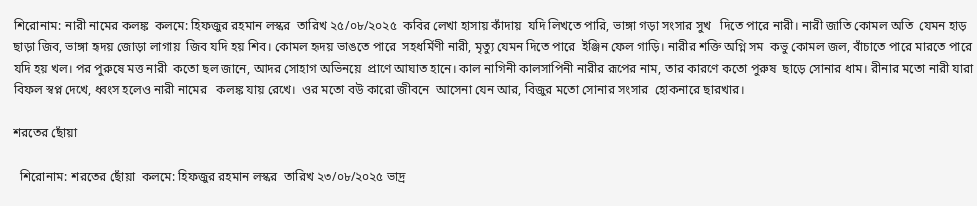শিরোনাম: নারী নামের কলঙ্ক  কলমে: হিফজুর রহমান লস্কর  তারিখ ২৫/০৮/২০২৫  কবির লেখা হাসায় কাঁদায়  যদি লিখতে পারি, ভাঙ্গা গড়া সংসার সুখ   দিতে পারে নারী। নারী জাতি কোমল অতি  যেমন হাড় ছাড়া জিব, ভাঙ্গা হৃদয় জোড়া লাগায়  জিব যদি হয় শিব। কোমল হৃদয় ভাঙতে পারে  সহধর্মিণী নারী, মৃত্যু যেমন দিতে পারে  ইঞ্জিন ফেল গাড়ি। নারীর শক্তি অগ্নি সম  কভু কোমল জল, বাঁচাতে পারে মারতে পারে যদি হয় খল। পর পুরুষে মত্ত নারী  কতো ছল জানে, আদর সোহাগ অভিনয়ে  প্রাণে আঘাত হানে। কাল নাগিনী কালসাপিনী নারীর রূপের নাম, তার কারণে কতো পুরুষ  ছাড়ে সোনার ধাম। রীনার মতো নারী যারা  বিফল স্বপ্ন দেখে, ধ্বংস হলেও নারী নামের   কলঙ্ক যায় রেখে।  ওর মতো বউ কারো জীবনে  আসেনা যেন আর, বিজুর মতো সোনার সংসার  হোকনারে ছারখার।

শরতের ছোঁয়া

  শিরোনাম: শরতের ছোঁয়া  কলমে: হিফজুর রহমান লস্কর  তারিখ ২৩/০৮/২০২৫ ভাদ্র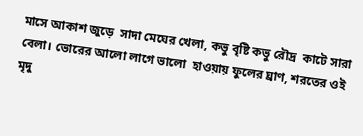মাসে আকাশ জুড়ে  সাদা মেঘের খেলা, কভু বৃষ্টি কভু রৌদ্র  কাটে সারা বেলা। ভোরের আলো লাগে ভালো  হাওয়ায় ফুলের ঘ্রাণ, শরতের ওই মৃদু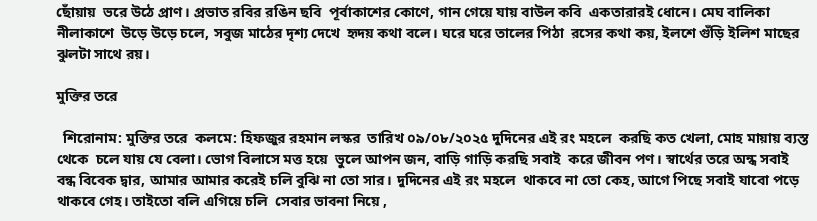ছোঁয়ায়  ভরে উঠে প্রাণ। প্রভাত রবির রঙিন ছবি  পূর্বাকাশের কোণে, গান গেয়ে যায় বাউল কবি  একতারারই ধোনে। মেঘ বালিকা নীলাকাশে  উড়ে উড়ে চলে, সবুজ মাঠের দৃশ্য দেখে  হৃদয় কথা বলে। ঘরে ঘরে তালের পিঠা  রসের কথা কয়, ইলশে গুঁড়ি ইলিশ মাছের  ঝুলটা সাথে রয়।

মুক্তির তরে

  শিরোনাম: মুক্তির তরে  কলমে: হিফজুর রহমান লস্কর  তারিখ ০৯/০৮/২০২৫ দুদিনের এই রং মহলে  করছি কত খেলা, মোহ মায়ায় ব্যস্ত থেকে  চলে যায় যে বেলা। ভোগ বিলাসে মত্ত হয়ে  ভুলে আপন জন, বাড়ি গাড়ি করছি সবাই  করে জীবন পণ। স্বার্থের তরে অন্ধ সবাই  বন্ধ বিবেক দ্বার, আমার আমার করেই চলি বুঝি না তো সার। দুদিনের এই রং মহলে  থাকবে না তো কেহ, আগে পিছে সবাই যাবো পড়ে থাকবে গেহ। তাইতো বলি এগিয়ে চলি  সেবার ভাবনা নিয়ে ,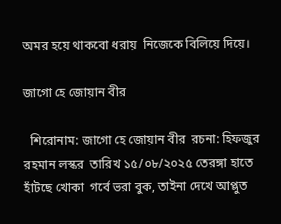অমর হয়ে থাকবো ধরায়  নিজেকে বিলিয়ে দিয়ে।

জাগো হে জোয়ান বীর

  শিরোনাম: জাগো হে জোয়ান বীর  রচনা: হিফজুর রহমান লস্কর  তারিখ ১৫/০৮/২০২৫ তেরঙ্গা হাতে হাঁটছে খোকা  গর্বে ভরা বুক, তাইনা দেখে আপ্লুত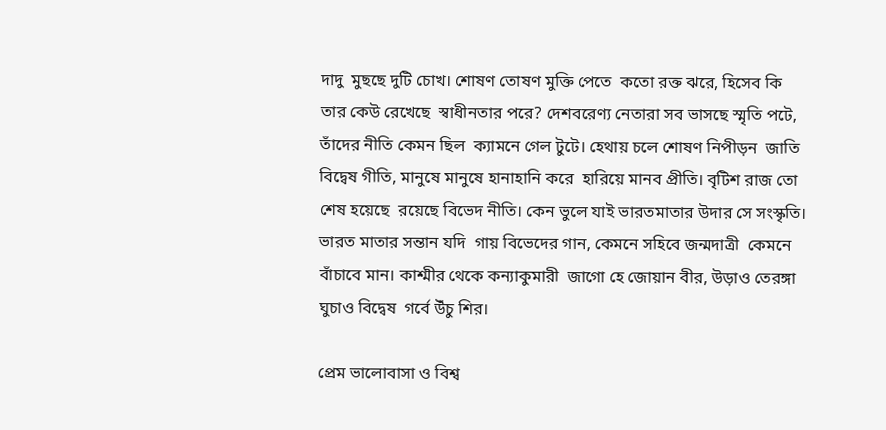দাদু  মুছছে দুটি চোখ। শোষণ তোষণ মুক্তি পেতে  কতো রক্ত ঝরে, হিসেব কি তার কেউ রেখেছে  স্বাধীনতার পরে? দেশবরেণ্য নেতারা সব ভাসছে স্মৃতি পটে, তাঁদের নীতি কেমন ছিল  ক্যামনে গেল টুটে। হেথায় চলে শোষণ নিপীড়ন  জাতি বিদ্বেষ গীতি, মানুষে মানুষে হানাহানি করে  হারিয়ে মানব প্রীতি। বৃটিশ রাজ তো শেষ হয়েছে  রয়েছে বিভেদ নীতি। কেন ভুলে যাই ভারতমাতার উদার সে সংস্কৃতি। ভারত মাতার সন্তান যদি  গায় বিভেদের গান, কেমনে সহিবে জন্মদাত্রী  কেমনে বাঁচাবে মান। কাশ্মীর থেকে কন্যাকুমারী  জাগো হে জোয়ান বীর, উড়াও তেরঙ্গা ঘুচাও বিদ্বেষ  গর্বে উঁচু শির।

প্রেম ভালোবাসা ও বিশ্ব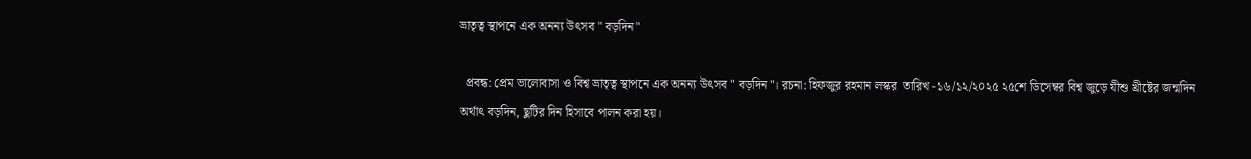ভ্রাতৃত্ব স্থাপনে এক অনন্য উৎসব " বড়দিন"

  প্রবন্ধ: প্রেম ভালোবাসা ও বিশ্ব ভ্রাতৃত্ব স্থাপনে এক অনন্য উৎসব " বড়দিন"। রচনা: হিফজুর রহমান লস্কর  তারিখ -১৬/১২/২০২৫ ২৫শে ডিসেম্বর বিশ্ব জুড়ে যীশু খ্রীষ্টের জন্মদিন অর্থাৎ বড়দিন, ছুটির দিন হিসাবে পালন করা হয়।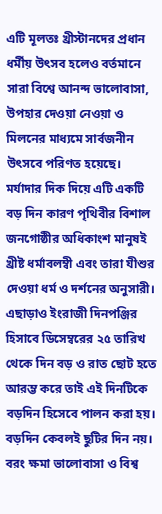এটি মূলতঃ খ্রীস্টানদের প্রধান ধর্মীয় উৎসব হলেও বর্তমানে সারা বিশ্বে আনন্দ ভালোবাসা, উপহার দেওয়া নেওয়া ও মিলনের মাধ্যমে সার্বজনীন উৎসবে পরিণত হয়েছে।  মর্যাদার দিক দিয়ে এটি একটি বড় দিন কারণ পৃথিবীর বিশাল জনগোষ্ঠীর অধিকাংশ মানুষই খ্রীষ্ট ধর্মাবলম্বী এবং তারা যীশুর দেওয়া ধর্ম ও দর্শনের অনুসারী। এছাড়াও ইংরাজী দিনপঞ্জির হিসাবে ডিসেম্বরের ২৫ তারিখ থেকে দিন বড় ও রাত ছোট হতে আরম্ভ করে তাই এই দিনটিকে বড়দিন হিসেবে পালন করা হয়।  বড়দিন কেবলই ছুটির দিন নয়। বরং ক্ষমা ভালোবাসা ও বিশ্ব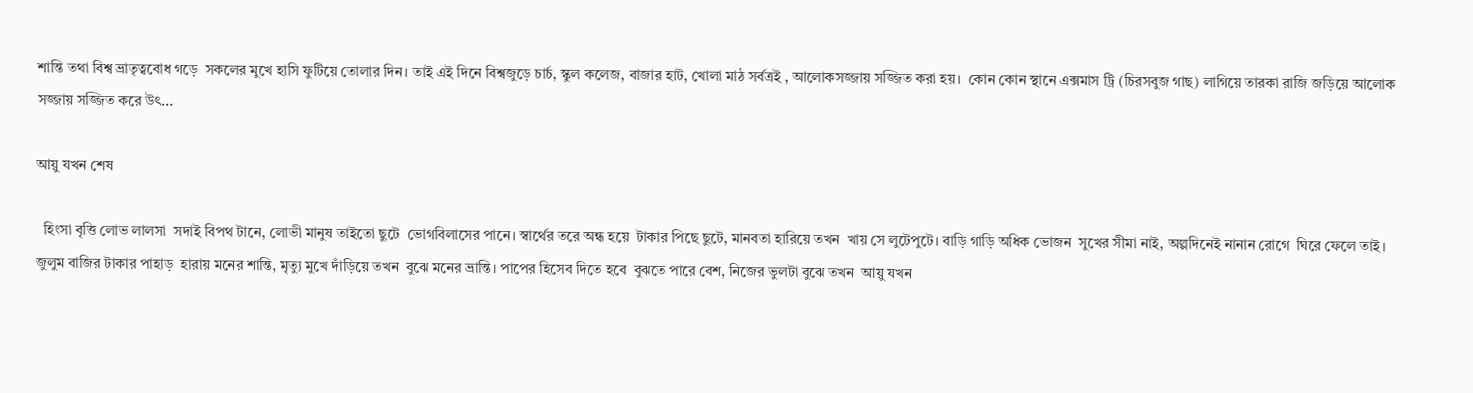শান্তি তথা বিশ্ব ভ্রাতৃত্ববোধ গড়ে  সকলের মুখে হাসি ফুটিয়ে তোলার দিন। তাই এই দিনে বিশ্বজুড়ে চার্চ, স্কুল কলেজ, বাজার হাট, খোলা মাঠ সর্বত্রই , আলোকসজ্জায় সজ্জিত করা হয়।  কোন কোন স্থানে এক্সমাস ট্রি (চিরসবুজ গাছ) লাগিয়ে তারকা রাজি জড়িয়ে আলোক সজ্জায় সজ্জিত করে উৎ...

আয়ু যখন শেষ

  হিংসা বৃত্তি লোভ লালসা  সদাই বিপথ টানে, লোভী মানুষ তাইতো ছুটে  ভোগবিলাসের পানে। স্বার্থের তরে অন্ধ হয়ে  টাকার পিছে ছুটে, মানবতা হারিয়ে তখন  খায় সে লুটেপুটে। বাড়ি গাড়ি অধিক ভোজন  সুখের সীমা নাই, অল্পদিনেই নানান রোগে  ঘিরে ফেলে তাই। জুলুম বাজির টাকার পাহাড়  হারায় মনের শান্তি, মৃত্যু মুখে দাঁড়িয়ে তখন  বুঝে মনের ভ্রান্তি। পাপের হিসেব দিতে হবে  বুঝতে পারে বেশ, নিজের ভুলটা বুঝে তখন  আয়ু যখন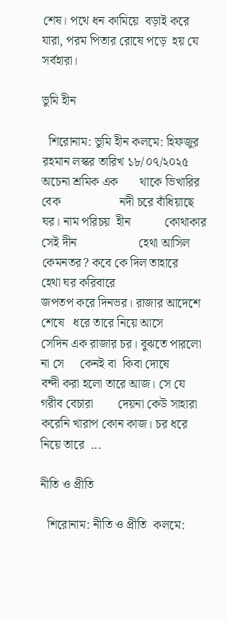শেষ। পথে ধন কামিয়ে  বড়াই করে যারা, পরম পিতার রোষে পড়ে  হয় যে সর্বহারা।

ভুমি হীন

  শিরোনাম: ভুমি হীন কলমে: হিফজুর রহমান লস্কর তারিখ ১৮/০৭/২০২৫ অচেনা শ্রমিক এক       থাকে ভিখারির বেক                   নদী চরে বাঁধিয়াছে ঘর। নাম পরিচয়  হীন           কোথাকার সেই দীন                    হেথা আসিল কেমনতর? কবে কে দিল তাহারে         হেথা ঘর করিবারে                      জপতপ করে দিনভর। রাজার আদেশে শেষে   ধরে তারে নিয়ে আসে                    সেদিন এক রাজার চর। বুঝতে পারলো না সে     কেনই বা  কিবা দোষে                  বন্দী করা হলো তারে আজ। সে যে গরীব বেচারা        দেয়না কেউ সাহারা                      করেনি খারাপ কোন কাজ। চর ধরে নিয়ে তারে  ...

নীতি ও প্রীতি

  শিরোনাম: নীতি ও প্রীতি  কলমে: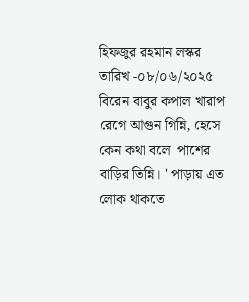হিফজুর রহমান লস্কর  তারিখ -০৮/০৬/২০২৫ বিরেন বাবুর কপাল খারাপ  রেগে আগুন গিন্নি, হেসে কেন কথা বলে  পাশের বাড়ির তিন্নি। ' পাড়ায় এত লোক থাকতে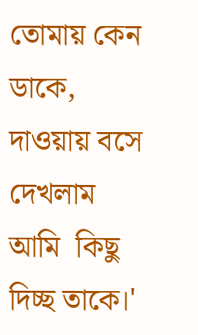তোমায় কেন ডাকে, দাওয়ায় বসে দেখলাম আমি  কিছু দিচ্ছ তাকে।'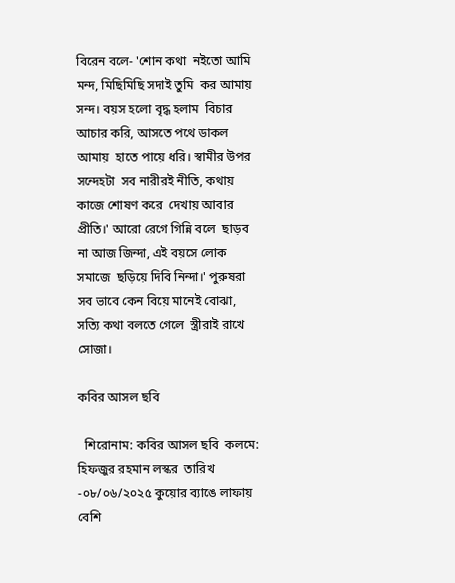বিরেন বলে- 'শোন কথা  নইতো আমি মন্দ, মিছিমিছি সদাই তুমি  কর আমায় সন্দ। বয়স হলো বৃদ্ধ হলাম  বিচার আচার করি, আসতে পথে ডাকল আমায়  হাতে পায়ে ধরি। স্বামীর উপর সন্দেহটা  সব নারীরই নীতি, কথায় কাজে শোষণ করে  দেখায় আবার প্রীতি।' আরো রেগে গিন্নি বলে  ছাড়ব না আজ জিন্দা, এই বয়সে লোক সমাজে  ছড়িয়ে দিবি নিন্দা।' পুরুষরা সব ভাবে কেন বিয়ে মানেই বোঝা, সত্যি কথা বলতে গেলে  স্ত্রীরাই রাখে সোজা।

কবির আসল ছবি

  শিরোনাম: কবির আসল ছবি  কলমে: হিফজুর রহমান লস্কর  তারিখ -০৮/০৬/২০২৫ কুয়োর ব্যাঙে লাফায় বেশি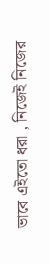ভাবে এইতো ধরা , নিজেই নিজের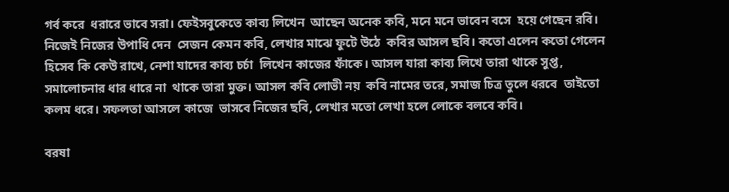গর্ব করে  ধরারে ভাবে সরা। ফেইসবুকেতে কাব্য লিখেন  আছেন অনেক কবি, মনে মনে ভাবেন বসে  হয়ে গেছেন রবি। নিজেই নিজের উপাধি দেন  সেজন কেমন কবি, লেখার মাঝে ফুটে উঠে  কবির আসল ছবি। কতো এলেন কতো গেলেন  হিসেব কি কেউ রাখে, নেশা যাদের কাব্য চর্চা  লিখেন কাজের ফাঁকে। আসল যারা কাব্য লিখে তারা থাকে সুপ্ত, সমালোচনার ধার ধারে না  থাকে তারা মুক্ত। আসল কবি লোভী নয়  কবি নামের তরে, সমাজ চিত্র তুলে ধরবে  তাইতো কলম ধরে। সফলতা আসলে কাজে  ভাসবে নিজের ছবি, লেখার মতো লেখা হলে লোকে বলবে কবি।

বরষা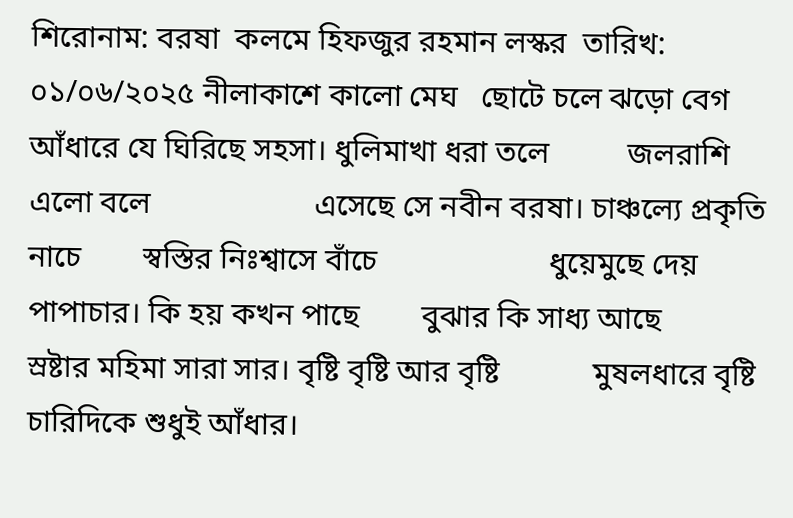শিরোনাম: বরষা  কলমে হিফজুর রহমান লস্কর  তারিখ: ০১/০৬/২০২৫ নীলাকাশে কালো মেঘ   ছোটে চলে ঝড়ো বেগ                    আঁধারে যে ঘিরিছে সহসা। ধুলিমাখা ধরা তলে          জলরাশি এলো বলে                     এসেছে সে নবীন বরষা। চাঞ্চল্যে প্রকৃতি নাচে        স্বস্তির নিঃশ্বাসে বাঁচে                      ধুয়েমুছে দেয় পাপাচার। কি হয় কখন পাছে        বুঝার কি সাধ্য আছে                     স্রষ্টার মহিমা সারা সার। বৃষ্টি বৃষ্টি আর বৃষ্টি            মুষলধারে বৃষ্টি                    চারিদিকে শুধুই আঁধার।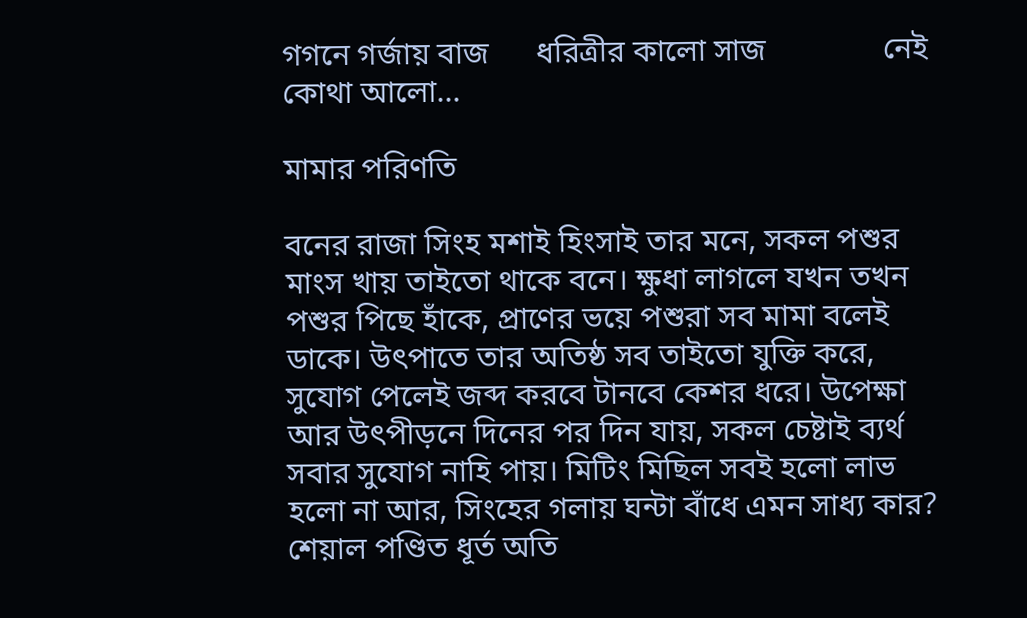গগনে গর্জায় বাজ      ধরিত্রীর কালো সাজ               নেই কোথা আলো...

মামার পরিণতি

বনের রাজা সিংহ মশাই হিংসাই তার মনে, সকল পশুর মাংস খায় তাইতো থাকে বনে। ক্ষুধা লাগলে যখন তখন পশুর পিছে হাঁকে, প্রাণের ভয়ে পশুরা সব মামা বলেই ডাকে। উৎপাতে তার অতিষ্ঠ সব তাইতো যুক্তি করে, সুযোগ পেলেই জব্দ করবে টানবে কেশর ধরে। উপেক্ষা আর উৎপীড়নে দিনের পর দিন যায়, সকল চেষ্টাই ব্যর্থ সবার সুযোগ নাহি পায়। মিটিং মিছিল সবই হলো লাভ হলো না আর, সিংহের গলায় ঘন্টা বাঁধে এমন সাধ্য কার? শেয়াল পণ্ডিত ধূর্ত অতি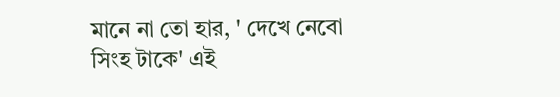মানে না তো হার, ' দেখে নেবো সিংহ টাকে' এই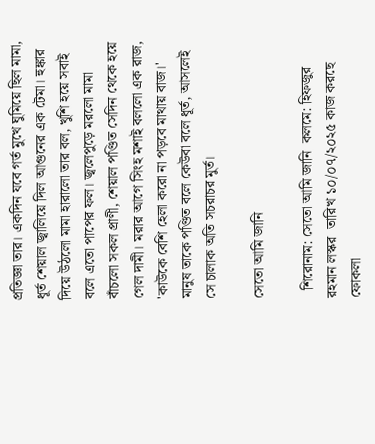প্রতিজ্ঞা তার। একদিন যবে গর্ত মুখে ঘুমিয়ে ছিল মামা, ধূর্ত শেয়াল জ্বালিয়ে দিল আগুনের এক টেমা। হুঙ্কার দিয়ে উঠলো মামা হারালো তার বল, খুশি হয়ে সবাই বলে এতো পাপের ফল। জ্বলেপুড়ে মরলো মামা বাঁচলো সকল প্রাণী, শেয়াল পণ্ডিত সেদিন থেকে হয়ে গেল দামী। মরার আগে সিংহ মশাই বললো এক রাজ, 'কাউকে বেশি হেলা করো না পড়বে মাথায় বাজ।' মানুষ তাকে পণ্ডিত বলে কেউবা বলে ধূর্ত, আসলেই সে চালাক অতি সচরাচর মুর্ত।

সেতো আমি জানি

  শিরোনাম: সেতো আমি জানি  কলমে: হিফজুর রহমান লস্কর  তারিখ ১০/০৭/২০২৫ কাজ করছে ফোকলা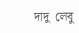দাদু  লেবু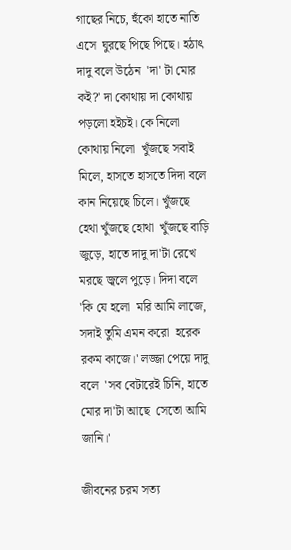গাছের নিচে, হুঁকো হাতে নাতি এসে  ঘুরছে পিছে পিছে। হঠাৎ দাদু বলে উঠেন  'দা' টা মোর কই?' দা কোথায় দা কোথায়  পড়লো হইচই। কে নিলো কোথায় নিলো  খুঁজছে সবাই মিলে, হাসতে হাসতে দিদা বলে  কান নিয়েছে চিলে। খুঁজছে হেথা খুঁজছে হোথা  খুঁজছে বাড়ি জুড়ে, হাতে দাদু দা'টা রেখে  মরছে জ্বলে পুড়ে। দিদা বলে 'কি যে হলো  মরি আমি লাজে, সদাই তুমি এমন করো  হরেক রকম কাজে।' লজ্জা পেয়ে দাদু বলে  'সব বেটারেই চিনি, হাতে মোর দা'টা আছে  সেতো আমি জানি।'

জীবনের চরম সত্য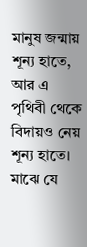মানুষ জন্মায় শূন্য হাতে, আর এ পৃথিবী থেকে বিদায়ও নেয় শূন্য হাতে। মাঝে যে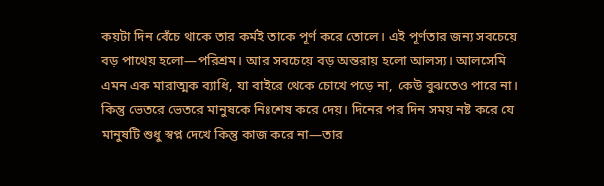কয়টা দিন বেঁচে থাকে তার কর্মই তাকে পূর্ণ করে তোলে। এই পূর্ণতার জন্য সবচেয়ে বড় পাথেয় হলো—পরিশ্রম। আর সবচেয়ে বড় অন্তরায় হলো আলস্য। আলসেমি এমন এক মারাত্মক ব্যাধি, যা বাইরে থেকে চোখে পড়ে না, কেউ বুঝতেও পারে না। কিন্তু ভেতরে ভেতরে মানুষকে নিঃশেষ করে দেয়। দিনের পর দিন সময় নষ্ট করে যে মানুষটি শুধু স্বপ্ন দেখে কিন্তু কাজ করে না—তার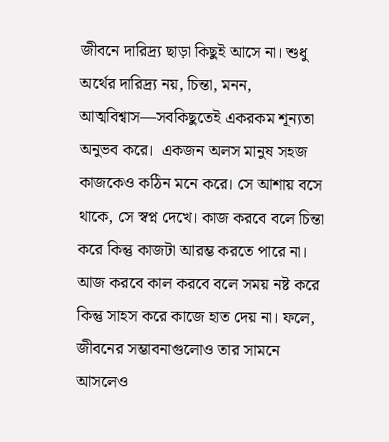জীবনে দারিদ্র্য ছাড়া কিছুই আসে না। শুধু অর্থের দারিদ্র্য নয়, চিন্তা, মনন, আত্মবিশ্বাস—সবকিছুতেই একরকম শূন্যতা অনুভব করে।  একজন অলস মানুষ সহজ কাজকেও কঠিন মনে করে। সে আশায় বসে থাকে, সে স্বপ্ন দেখে। কাজ করবে বলে চিন্তা করে কিন্তু কাজটা আরম্ভ করতে পারে না। আজ করবে কাল করবে বলে সময় নষ্ট করে কিন্তু সাহস করে কাজে হাত দেয় না। ফলে, জীবনের সম্ভাবনাগুলোও তার সামনে আসলেও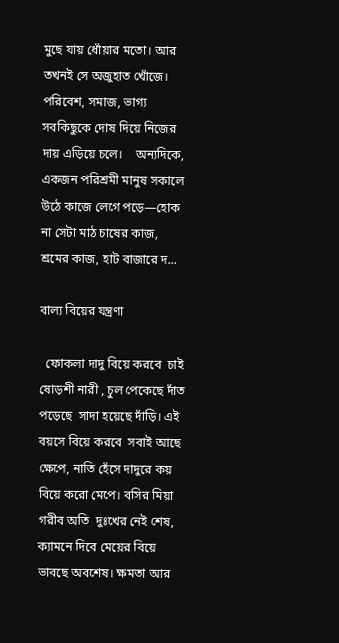মুছে যায় ধোঁয়ার মতো। আর তখনই সে অজুহাত খোঁজে। পরিবেশ, সমাজ, ভাগ্য সবকিছুকে দোষ দিয়ে নিজের দায় এড়িয়ে চলে।    অন্যদিকে, একজন পরিশ্রমী মানুষ সকালে উঠে কাজে লেগে পড়ে—হোক না সেটা মাঠ চাষের কাজ, শ্রমের কাজ, হাট বাজারে দ...

বাল্য বিয়ের যন্ত্রণা

  ফোকলা দাদু বিয়ে করবে  চাই ষোড়শী নারী , চুল পেকেছে দাঁত পড়েছে  সাদা হয়েছে দাঁড়ি। এই বয়সে বিয়ে করবে  সবাই আছে ক্ষেপে, নাতি হেঁসে দাদুরে কয়  বিয়ে করো মেপে। বসির মিয়া গরীব অতি  দুঃখের নেই শেষ, ক্যামনে দিবে মেয়ের বিয়ে  ভাবছে অবশেষ। ক্ষমতা আর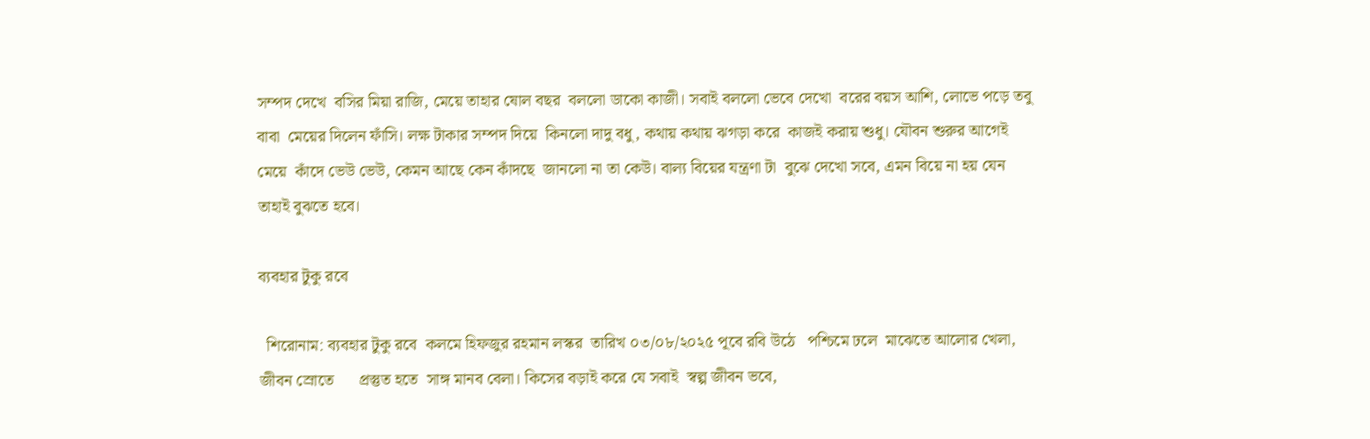সম্পদ দেখে  বসির মিয়া রাজি, মেয়ে তাহার ষোল বছর  বললো ডাকো কাজী। সবাই বললো ভেবে দেখো  বরের বয়স আশি, লোভে পড়ে তবু বাবা  মেয়ের দিলেন ফাঁসি। লক্ষ টাকার সম্পদ দিয়ে  কিনলো দাদু বধু, কথায় কথায় ঝগড়া করে  কাজই করায় শুধু। যৌবন শুরুর আগেই মেয়ে  কাঁদে ভেউ ভেউ, কেমন আছে কেন কাঁদছে  জানলো না তা কেউ। বাল্য বিয়ের যন্ত্রণা টা  বুঝে দেখো সবে, এমন বিয়ে না হয় যেন  তাহাই বুঝতে হবে।

ব্যবহার টুকু রবে

  শিরোনাম: ব্যবহার টুকু রবে  কলমে হিফজুর রহমান লস্কর  তারিখ ০৩/০৮/২০২৫ পূবে রবি উঠে   পশ্চিমে ঢলে  মাঝেতে আলোর খেলা, জীবন স্রোতে      প্রস্তুত হতে  সাঙ্গ মানব বেলা। কিসের বড়াই করে যে সবাই  স্বল্প জীবন ভবে,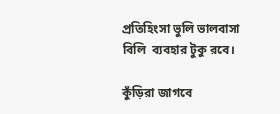প্রতিহিংসা ভুলি ভালবাসা বিলি  ব্যবহার টুকু রবে।

কুঁড়িরা জাগবে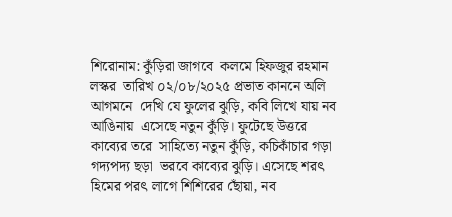শিরোনাম: কুঁড়িরা জাগবে  কলমে হিফজুর রহমান লস্কর  তারিখ ০২/০৮/২০২৫ প্রভাত কাননে অলি আগমনে  দেখি যে ফুলের ঝুড়ি, কবি লিখে যায় নব আঙিনায়  এসেছে নতুন কুঁড়ি। ফুটেছে উত্তরে কাব্যের তরে  সাহিত্যে নতুন কুঁড়ি, কচিকাঁচার গড়া গদ্যপদ্য ছড়া  ভরবে কাব্যের ঝুড়ি। এসেছে শরৎ হিমের পরৎ লাগে শিশিরের ছোঁয়া, নব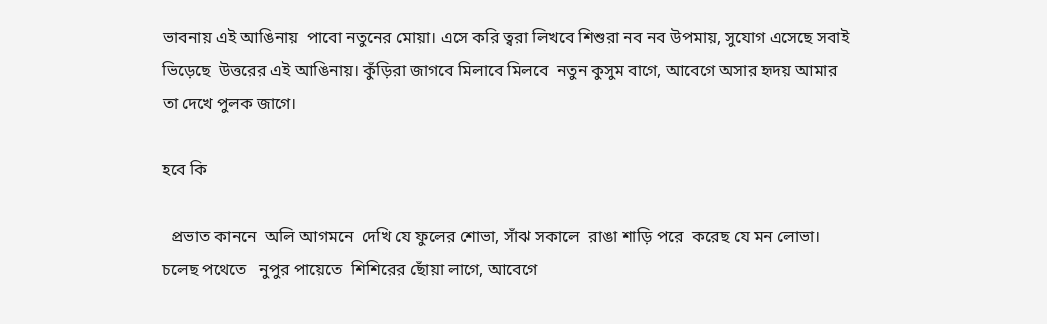ভাবনায় এই আঙিনায়  পাবো নতুনের মোয়া। এসে করি ত্বরা লিখবে শিশুরা নব নব উপমায়, সুযোগ এসেছে সবাই ভিড়েছে  উত্তরের এই আঙিনায়। কুঁড়িরা জাগবে মিলাবে মিলবে  নতুন কুসুম বাগে, আবেগে অসার হৃদয় আমার  তা দেখে পুলক জাগে।

হবে কি

  প্রভাত কাননে  অলি আগমনে  দেখি যে ফুলের শোভা, সাঁঝ সকালে  রাঙা শাড়ি পরে  করেছ যে মন লোভা। চলেছ পথেতে   নুপুর পায়েতে  শিশিরের ছোঁয়া লাগে, আবেগে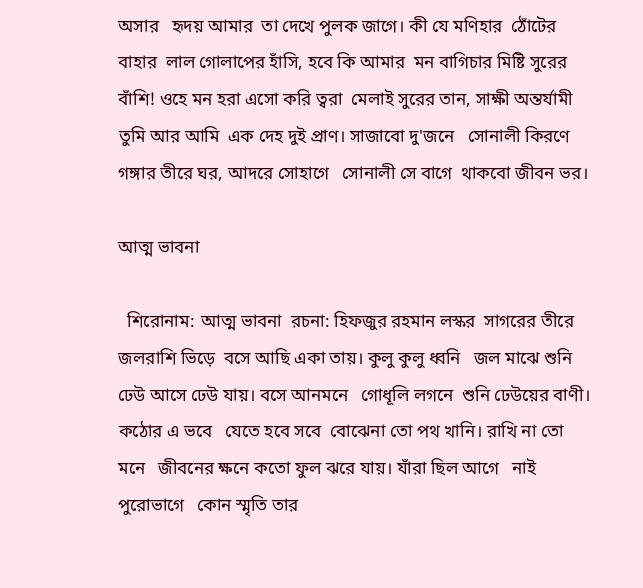অসার   হৃদয় আমার  তা দেখে পুলক জাগে। কী যে মণিহার  ঠোঁটের বাহার  লাল গোলাপের হাঁসি, হবে কি আমার  মন বাগিচার মিষ্টি সুরের বাঁশি! ওহে মন হরা এসো করি ত্বরা  মেলাই সুরের তান, সাক্ষী অন্তর্যামী   তুমি আর আমি  এক দেহ দুই প্রাণ। সাজাবো দু'জনে   সোনালী কিরণে  গঙ্গার তীরে ঘর, আদরে সোহাগে   সোনালী সে বাগে  থাকবো জীবন ভর।

আত্ম ভাবনা

  শিরোনাম: আত্ম ভাবনা  রচনা: হিফজুর রহমান লস্কর  সাগরের তীরে   জলরাশি ভিড়ে  বসে আছি একা তায়। কুলু কুলু ধ্বনি   জল মাঝে শুনি  ঢেউ আসে ঢেউ যায়। বসে আনমনে   গোধূলি লগনে  শুনি ঢেউয়ের বাণী। কঠোর এ ভবে   যেতে হবে সবে  বোঝেনা তো পথ খানি। রাখি না তো মনে   জীবনের ক্ষনে কতো ফুল ঝরে যায়। যাঁরা ছিল আগে   নাই পুরোভাগে   কোন স্মৃতি তার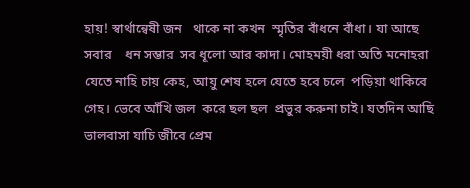হায়! স্বার্থান্বেষী জন   থাকে না কখন  স্মৃতির বাঁধনে বাঁধা। যা আছে সবার    ধন সম্ভার  সব ধূলো আর কাদা। মোহময়ী ধরা অতি মনোহরা  যেতে নাহি চায় কেহ, আয়ু শেষ হলে যেতে হবে চলে  পড়িয়া থাকিবে গেহ। ভেবে আঁখি জল  করে ছল ছল  প্রভুর করুনা চাই। যতদিন আছি   ভালবাসা যাচি জীবে প্রেম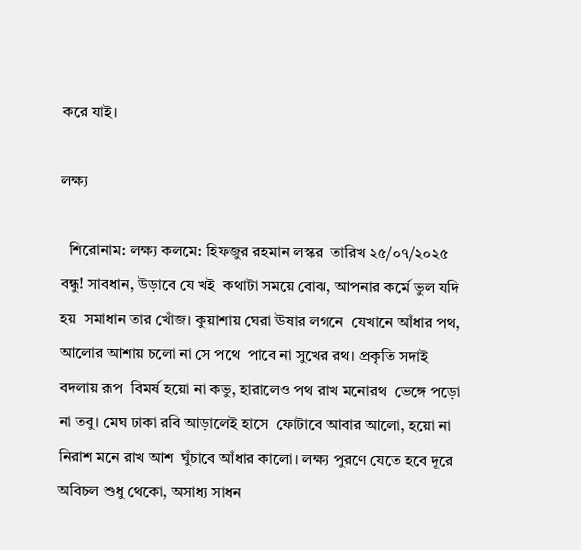করে যাই।

লক্ষ্য

  শিরোনাম: লক্ষ্য কলমে: হিফজুর রহমান লস্কর  তারিখ ২৫/০৭/২০২৫ বন্ধু! সাবধান, উড়াবে যে খই  কথাটা সময়ে বোঝ, আপনার কর্মে ভুল যদি হয়  সমাধান তার খোঁজ। কুয়াশায় ঘেরা ঊষার লগনে  যেখানে আঁধার পথ, আলোর আশায় চলো না সে পথে  পাবে না সুখের রথ। প্রকৃতি সদাই বদলায় রূপ  বিমর্ষ হয়ো না কভু, হারালেও পথ রাখ মনোরথ  ভেঙ্গে পড়ো না তবু। মেঘ ঢাকা রবি আড়ালেই হাসে  ফোটাবে আবার আলো, হয়ো না নিরাশ মনে রাখ আশ  ঘুঁচাবে আঁধার কালো। লক্ষ্য পুরণে যেতে হবে দূরে  অবিচল শুধু থেকো, অসাধ্য সাধন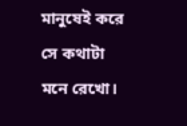মানুষেই করে  সে কথাটা মনে রেখো।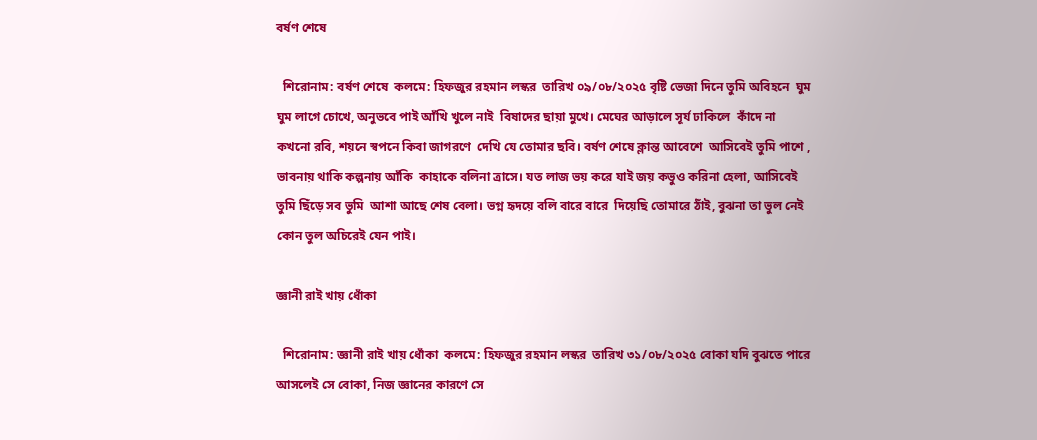বর্ষণ শেষে

  শিরোনাম: বর্ষণ শেষে  কলমে: হিফজুর রহমান লস্কর  তারিখ ০৯/০৮/২০২৫ বৃষ্টি ভেজা দিনে তুমি অবিহনে  ঘুম ঘুম লাগে চোখে, অনুভবে পাই আঁখি খুলে নাই  বিষাদের ছায়া মুখে। মেঘের আড়ালে সূর্য ঢাকিলে  কাঁদে না কখনো রবি, শয়নে স্বপনে কিবা জাগরণে  দেখি যে তোমার ছবি। বর্ষণ শেষে ক্লান্ত আবেশে  আসিবেই তুমি পাশে , ভাবনায় থাকি কল্পনায় আঁকি  কাহাকে বলিনা ত্রাসে। যত লাজ ভয় করে যাই জয় কভুও করিনা হেলা, আসিবেই তুমি ছিঁড়ে সব ভুমি  আশা আছে শেষ বেলা। ভগ্ন হৃদয়ে বলি বারে বারে  দিয়েছি তোমারে ঠাঁই, বুঝনা তা ভুল নেই কোন তুল অচিরেই যেন পাই।

জ্ঞানী রাই খায় ধোঁকা

  শিরোনাম: জ্ঞানী রাই খায় ধোঁকা  কলমে: হিফজুর রহমান লস্কর  তারিখ ৩১/০৮/২০২৫ বোকা যদি বুঝতে পারে  আসলেই সে বোকা, নিজ জ্ঞানের কারণে সে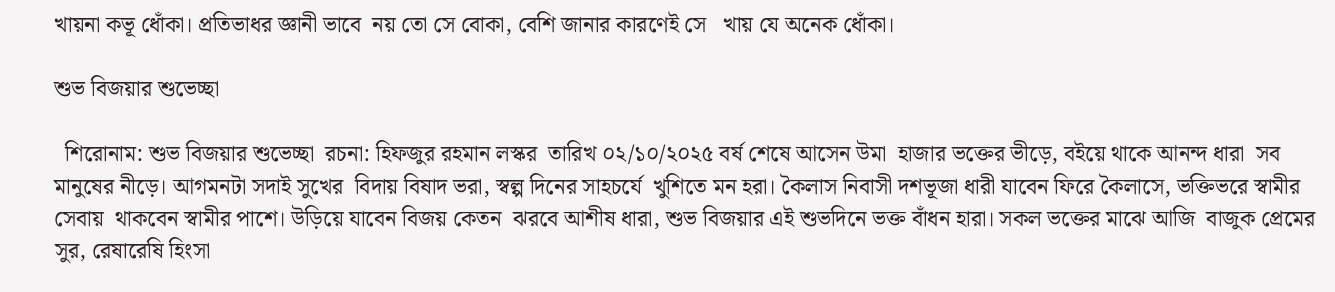খায়না কভূ ধোঁকা। প্রতিভাধর জ্ঞানী ভাবে  নয় তো সে বোকা, বেশি জানার কারণেই সে   খায় যে অনেক ধোঁকা।

শুভ বিজয়ার শুভেচ্ছা

  শিরোনাম: শুভ বিজয়ার শুভেচ্ছা  রচনা: হিফজুর রহমান লস্কর  তারিখ ০২/১০/২০২৫ বর্ষ শেষে আসেন উমা  হাজার ভক্তের ভীড়ে, বইয়ে থাকে আনন্দ ধারা  সব মানুষের নীড়ে। আগমনটা সদাই সুখের  বিদায় বিষাদ ভরা, স্বল্প দিনের সাহচর্যে  খুশিতে মন হরা। কৈলাস নিবাসী দশভূজা ধারী যাবেন ফিরে কৈলাসে, ভক্তিভরে স্বামীর সেবায়  থাকবেন স্বামীর পাশে। উড়িয়ে যাবেন বিজয় কেতন  ঝরবে আশীষ ধারা, শুভ বিজয়ার এই শুভদিনে ভক্ত বাঁধন হারা। সকল ভক্তের মাঝে আজি  বাজুক প্রেমের সুর, রেষারেষি হিংসা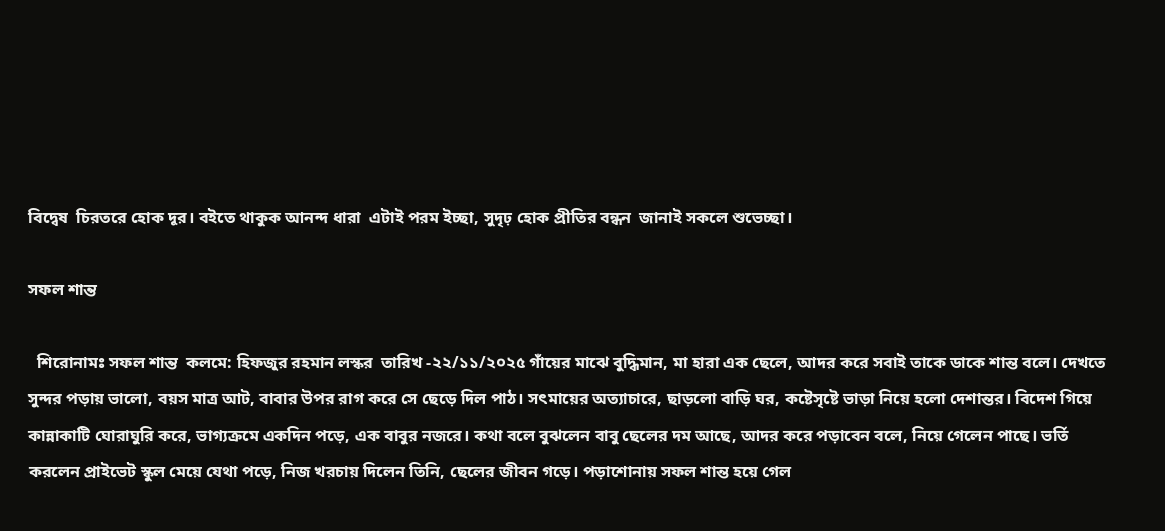বিদ্বেষ  চিরতরে হোক দূর। বইতে থাকুক আনন্দ ধারা  এটাই পরম ইচ্ছা, সুদৃঢ় হোক প্রীতির বন্ধন  জানাই সকলে শুভেচ্ছা।

সফল শান্ত

  শিরোনামঃ সফল শান্ত  কলমে: হিফজুর রহমান লস্কর  তারিখ -২২/১১/২০২৫ গাঁয়ের মাঝে বুদ্ধিমান, মা হারা এক ছেলে, আদর করে সবাই তাকে ডাকে শান্ত বলে। দেখতে সুন্দর পড়ায় ভালো, বয়স মাত্র আট, বাবার উপর রাগ করে সে ছেড়ে দিল পাঠ। সৎমায়ের অত্যাচারে, ছাড়লো বাড়ি ঘর, কষ্টেসৃষ্টে ভাড়া নিয়ে হলো দেশান্তর। বিদেশ গিয়ে কান্নাকাটি ঘোরাঘুরি করে, ভাগ্যক্রমে একদিন পড়ে, এক বাবুর নজরে। কথা বলে বুঝলেন বাবু ছেলের দম আছে, আদর করে পড়াবেন বলে, নিয়ে গেলেন পাছে। ভর্তি করলেন প্রাইভেট স্কুল মেয়ে যেথা পড়ে, নিজ খরচায় দিলেন তিনি, ছেলের জীবন গড়ে। পড়াশোনায় সফল শান্ত হয়ে গেল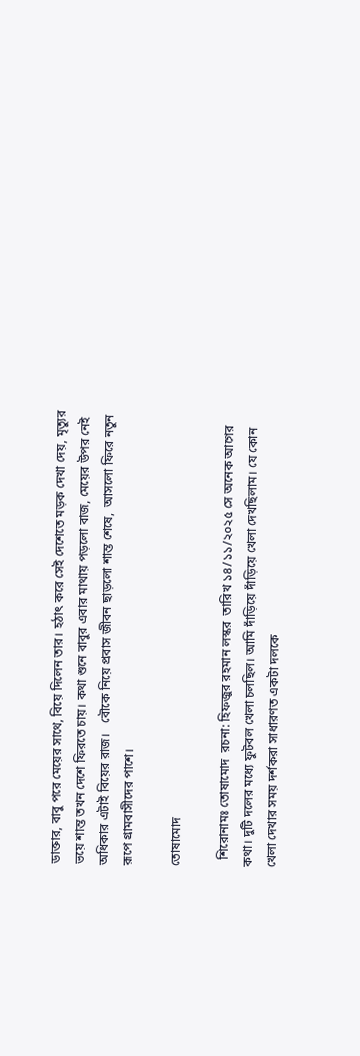ডাক্তার, বাবু পরে মেয়ের সাথে, বিয়ে দিলেন তার। হঠাৎ করে সেই দেশেতে মড়ক দেখা দেয়, মৃত্যুর ভয়ে শান্ত তখন দেশে ফিরতে চায়। কথা শুনে বাবুর এবার মাথায় পড়লো বাজ, মেয়ের উপর নেই অধিকার এটাই বিয়ের রাজ।   বৌকে নিয়ে প্রবাস জীবন ছাড়লো শান্ত শেষে,  আসলো ফিরে নতুন রূপে গ্রামবাসীদের পাশে।

তোষামোদ

  শিরোনামঃ তোষামোদ  রচনা: হিফজুর রহমান লস্কর  তারিখ ১৪/১১/২০২৫ সে অনেক আগের কথা। দুটি দলের মধ্যে ফুটবল খেলা চলছিল। আমি দাঁড়িয়ে দাঁড়িয়ে খেলা দেখছিলাম। যে কোন খেলা দেখার সময় দর্শকরা সাধারণত একটা দলকে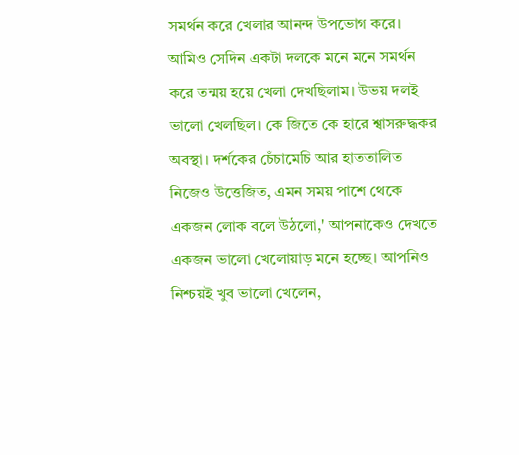সমর্থন করে খেলার আনন্দ উপভোগ করে। আমিও সেদিন একটা দলকে মনে মনে সমর্থন করে তন্ময় হয়ে খেলা দেখছিলাম। উভয় দলই ভালো খেলছিল। কে জিতে কে হারে শ্বাসরুদ্ধকর অবস্থা। দর্শকের চেঁচামেচি আর হাততালিত নিজেও উত্তেজিত, এমন সময় পাশে থেকে একজন লোক বলে উঠলো,' আপনাকেও দেখতে একজন ভালো খেলোয়াড় মনে হচ্ছে। আপনিও নিশ্চয়ই খুব ভালো খেলেন,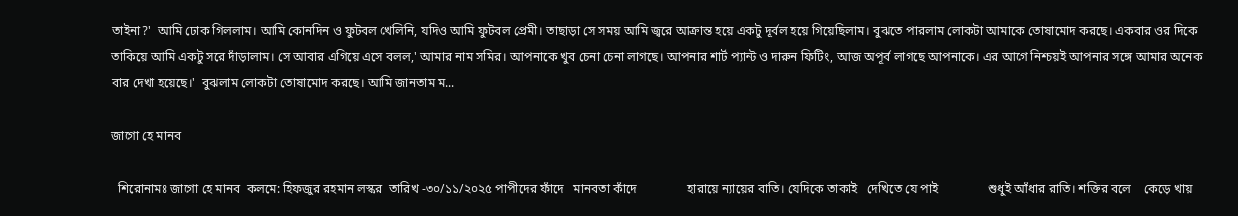তাইনা?'  আমি ঢোক গিললাম। আমি কোনদিন ও ফুটবল খেলিনি, যদিও আমি ফুটবল প্রেমী। তাছাড়া সে সময় আমি জ্বরে আক্রান্ত হয়ে একটু দূর্বল হয়ে গিয়েছিলাম। বুঝতে পারলাম লোকটা আমাকে তোষামোদ করছে। একবার ওর দিকে তাকিয়ে আমি একটু সরে দাঁড়ালাম। সে আবার এগিয়ে এসে বলল,' আমার নাম সমির। আপনাকে খুব চেনা চেনা লাগছে। আপনার শার্ট প্যান্ট ও দারুন ফিটিং, আজ অপূর্ব লাগছে আপনাকে। এর আগে নিশ্চয়ই আপনার সঙ্গে আমার অনেক বার দেখা হয়েছে।'  বুঝলাম লোকটা তোষামোদ করছে। আমি জানতাম ম...

জাগো হে মানব

  শিরোনামঃ জাগো হে মানব  কলমে: হিফজুর রহমান লস্কর  তারিখ -৩০/১১/২০২৫ পাপীদের ফাঁদে   মানবতা কাঁদে                হারায়ে ন্যায়ের বাতি। যেদিকে তাকাই   দেখিতে যে পাই                শুধুই আঁধার রাতি। শক্তির বলে    কেড়ে খায়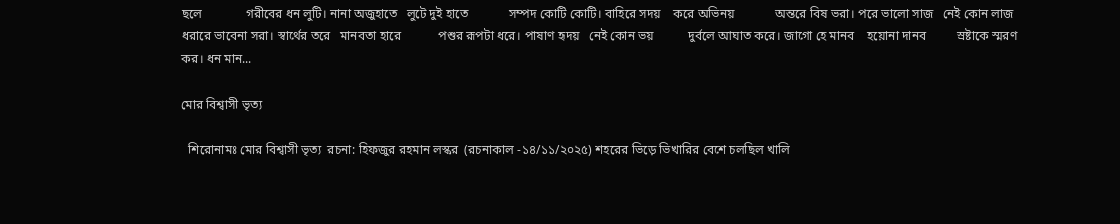ছলে              গরীবের ধন লুটি। নানা অজুহাতে   লুটে দুই হাতে             সম্পদ কোটি কোটি। বাহিরে সদয়    করে অভিনয়             অন্তরে বিষ ভরা। পরে ভালো সাজ   নেই কোন লাজ            ধরারে ভাবেনা সরা। স্বার্থের তরে   মানবতা হারে            পশুর রূপটা ধরে। পাষাণ হৃদয়   নেই কোন ভয়           দুর্বলে আঘাত করে। জাগো হে মানব    হয়োনা দানব          স্রষ্টাকে স্মরণ কর। ধন মান...

মোর বিশ্বাসী ভৃত্য

  শিরোনামঃ মোর বিশ্বাসী ভৃত্য  রচনা: হিফজুর রহমান লস্কর  (রচনাকাল -১৪/১১/২০২৫) শহরের ভিড়ে ভিখারির বেশে চলছিল খালি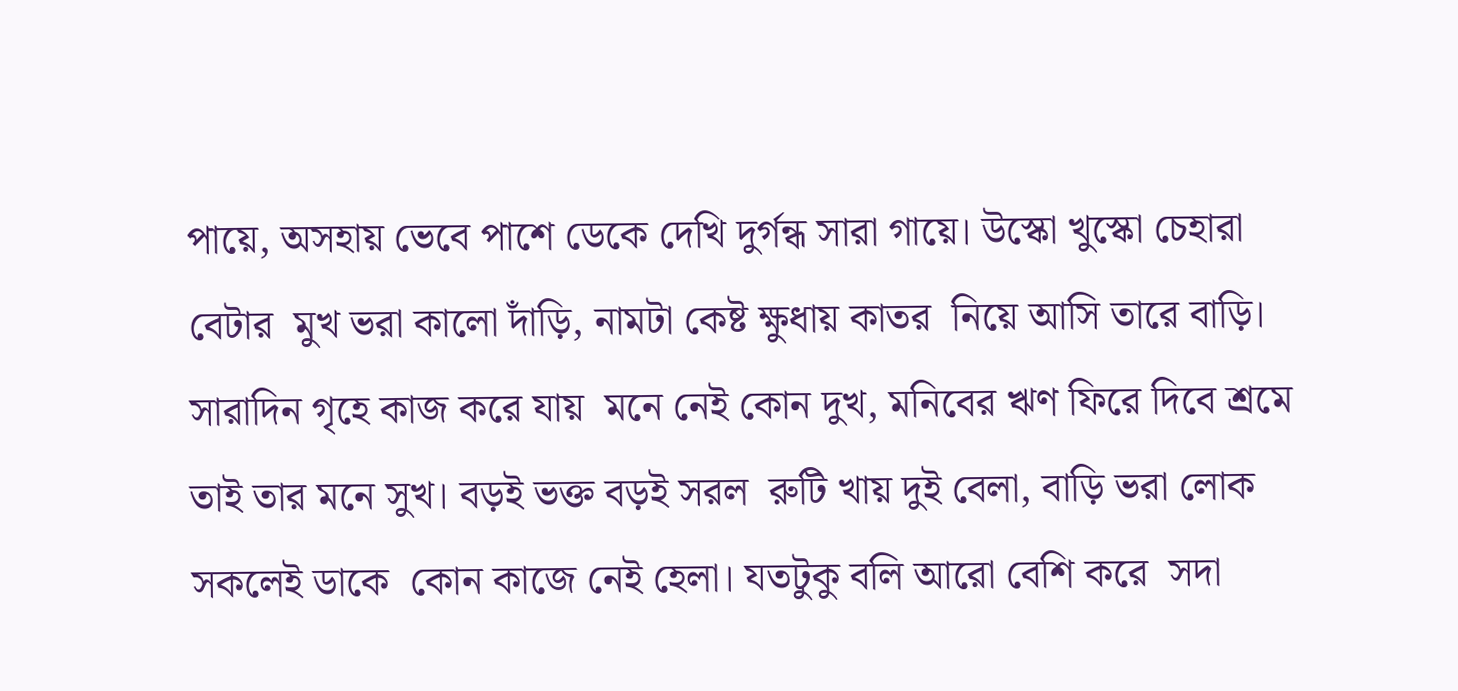পায়ে, অসহায় ভেবে পাশে ডেকে দেখি দুর্গন্ধ সারা গায়ে। উস্কো খুস্কো চেহারা বেটার  মুখ ভরা কালো দাঁড়ি, নামটা কেষ্ট ক্ষুধায় কাতর  নিয়ে আসি তারে বাড়ি। সারাদিন গৃহে কাজ করে যায়  মনে নেই কোন দুখ, মনিবের ঋণ ফিরে দিবে শ্রমে  তাই তার মনে সুখ। বড়ই ভক্ত বড়ই সরল  রুটি খায় দুই বেলা, বাড়ি ভরা লোক সকলেই ডাকে  কোন কাজে নেই হেলা। যতটুকু বলি আরো বেশি করে  সদা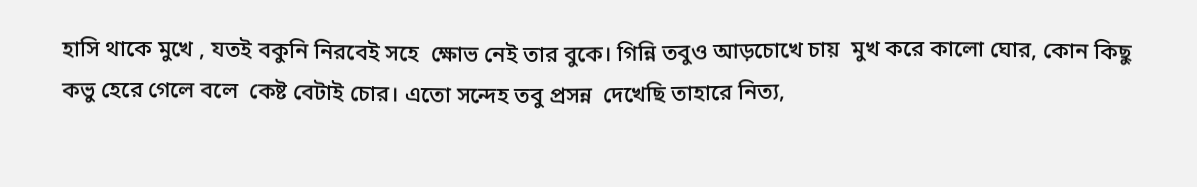হাসি থাকে মুখে , যতই বকুনি নিরবেই সহে  ক্ষোভ নেই তার বুকে। গিন্নি তবুও আড়চোখে চায়  মুখ করে কালো ঘোর, কোন কিছু কভু হেরে গেলে বলে  কেষ্ট বেটাই চোর। এতো সন্দেহ তবু প্রসন্ন  দেখেছি তাহারে নিত্য,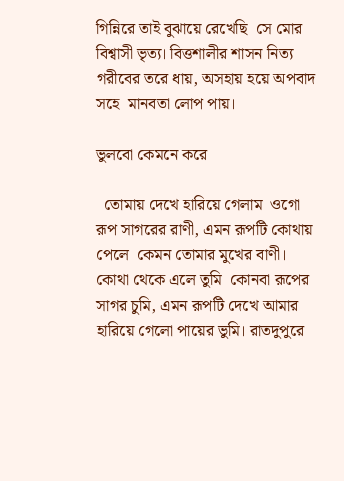গিন্নিরে তাই বুঝায়ে রেখেছি  সে মোর বিশ্বাসী ভৃত্য। বিত্তশালীর শাসন নিত্য  গরীবের তরে ধায়, অসহায় হয়ে অপবাদ সহে  মানবতা লোপ পায়।

ভুলবো কেমনে করে

  তোমায় দেখে হারিয়ে গেলাম  ওগো রূপ সাগরের রাণী, এমন রূপটি কোথায় পেলে  কেমন তোমার মুখের বাণী। কোথা থেকে এলে তুমি  কোনবা রূপের সাগর চুমি, এমন রূপটি দেখে আমার  হারিয়ে গেলো পায়ের ভুমি। রাতদুপুরে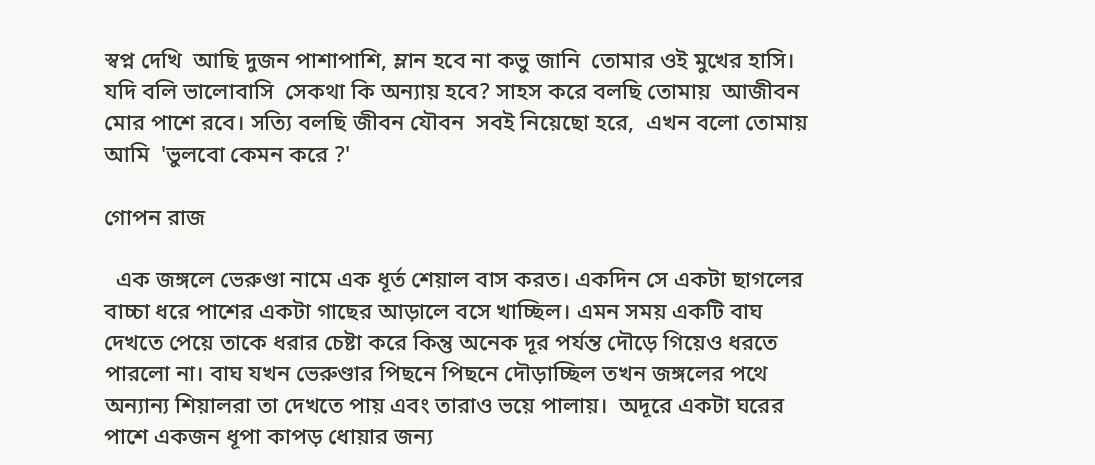স্বপ্ন দেখি  আছি দুজন পাশাপাশি, ম্লান হবে না কভু জানি  তোমার ওই মুখের হাসি। যদি বলি ভালোবাসি  সেকথা কি অন্যায় হবে? সাহস করে বলছি তোমায়  আজীবন মোর পাশে রবে। সত্যি বলছি জীবন যৌবন  সবই নিয়েছো হরে,  এখন বলো তোমায় আমি  'ভুলবো কেমন করে ?'

গোপন রাজ

  এক জঙ্গলে ভেরুণ্ডা নামে এক ধূর্ত শেয়াল বাস করত। একদিন সে একটা ছাগলের বাচ্চা ধরে পাশের একটা গাছের আড়ালে বসে খাচ্ছিল। এমন সময় একটি বাঘ দেখতে পেয়ে তাকে ধরার চেষ্টা করে কিন্তু অনেক দূর পর্যন্ত দৌড়ে গিয়েও ধরতে পারলো না। বাঘ যখন ভেরুণ্ডার পিছনে পিছনে দৌড়াচ্ছিল তখন জঙ্গলের পথে অন্যান্য শিয়ালরা তা দেখতে পায় এবং তারাও ভয়ে পালায়।  অদূরে একটা ঘরের পাশে একজন ধূপা কাপড় ধোয়ার জন্য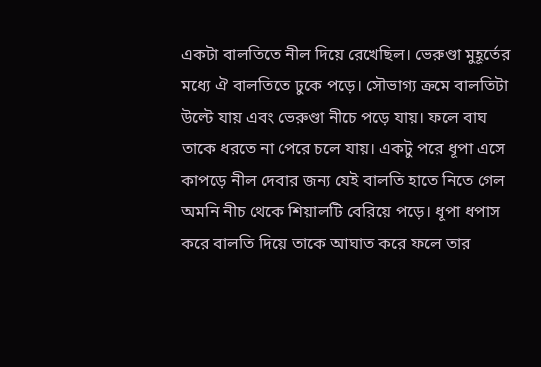একটা বালতিতে নীল দিয়ে রেখেছিল। ভেরুণ্ডা মুহূর্তের মধ্যে ঐ বালতিতে ঢুকে পড়ে। সৌভাগ্য ক্রমে বালতিটা উল্টে যায় এবং ভেরুণ্ডা নীচে পড়ে যায়। ফলে বাঘ তাকে ধরতে না পেরে চলে যায়। একটু পরে ধূপা এসে কাপড়ে নীল দেবার জন্য যেই বালতি হাতে নিতে গেল অমনি নীচ থেকে শিয়ালটি বেরিয়ে পড়ে। ধূপা ধপাস করে বালতি দিয়ে তাকে আঘাত করে ফলে তার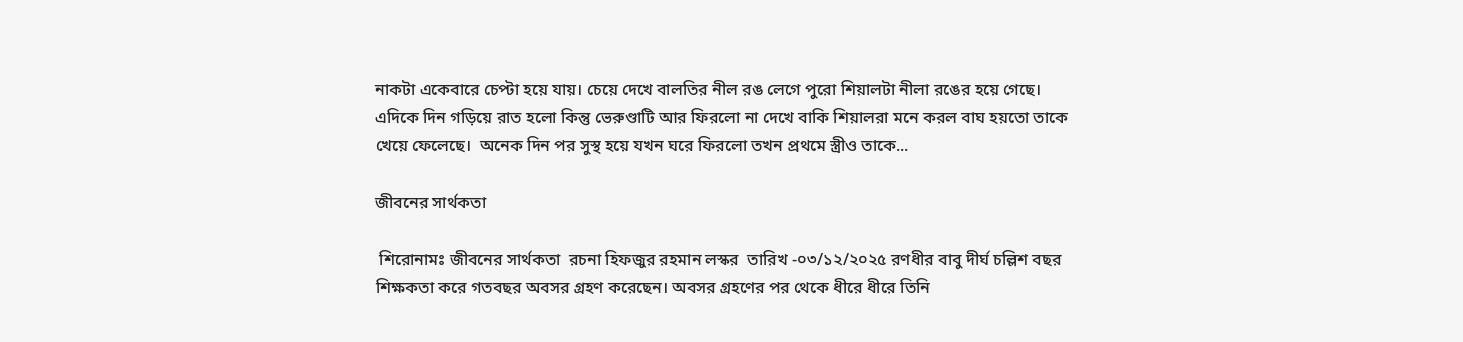নাকটা একেবারে চেপ্টা হয়ে যায়। চেয়ে দেখে বালতির নীল রঙ লেগে পুরো শিয়ালটা নীলা রঙের হয়ে গেছে।  এদিকে দিন গড়িয়ে রাত হলো কিন্তু ভেরুণ্ডাটি আর ফিরলো না দেখে বাকি শিয়ালরা মনে করল বাঘ হয়তো তাকে খেয়ে ফেলেছে।  অনেক দিন পর সুস্থ হয়ে যখন ঘরে ফিরলো তখন প্রথমে স্ত্রীও তাকে...

জীবনের সার্থকতা

 শিরোনামঃ জীবনের সার্থকতা  রচনা হিফজুর রহমান লস্কর  তারিখ -০৩/১২/২০২৫ রণধীর বাবু দীর্ঘ চল্লিশ বছর শিক্ষকতা করে গতবছর অবসর গ্রহণ করেছেন। অবসর গ্রহণের পর থেকে ধীরে ধীরে তিনি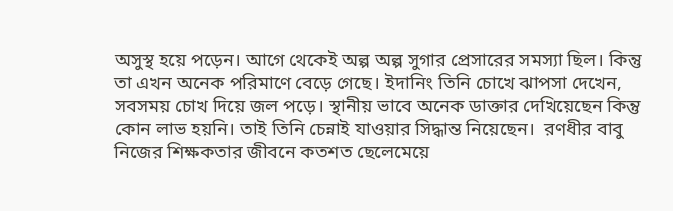অসুস্থ হয়ে পড়েন। আগে থেকেই অল্প অল্প সুগার প্রেসারের সমস্যা ছিল। কিন্তু তা এখন অনেক পরিমাণে বেড়ে গেছে। ইদানিং তিনি চোখে ঝাপসা দেখেন, সবসময় চোখ দিয়ে জল পড়ে। স্থানীয় ভাবে অনেক ডাক্তার দেখিয়েছেন কিন্তু কোন লাভ হয়নি। তাই তিনি চেন্নাই যাওয়ার সিদ্ধান্ত নিয়েছেন।  রণধীর বাবু নিজের শিক্ষকতার জীবনে কতশত ছেলেমেয়ে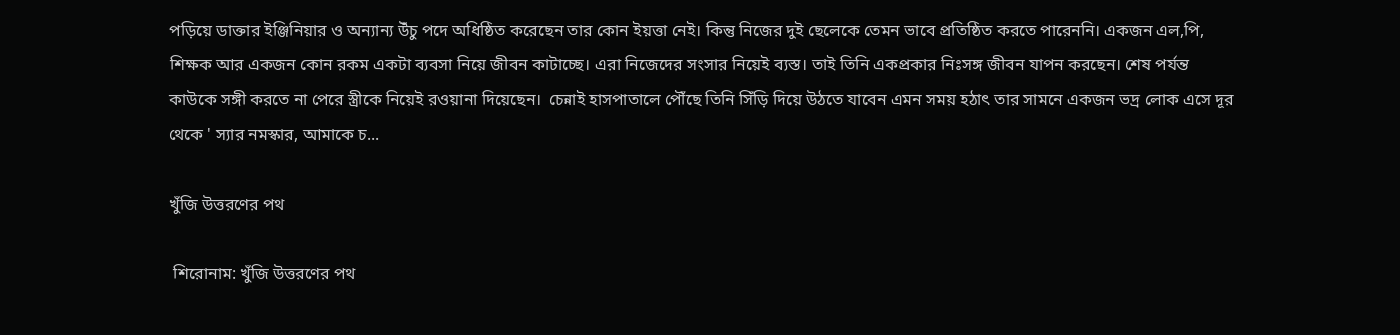পড়িয়ে ডাক্তার ইঞ্জিনিয়ার ও অন্যান্য উঁচু পদে অধিষ্ঠিত করেছেন তার কোন ইয়ত্তা নেই। কিন্তু নিজের দুই ছেলেকে তেমন ভাবে প্রতিষ্ঠিত করতে পারেননি। একজন এল,পি, শিক্ষক আর একজন কোন রকম একটা ব্যবসা নিয়ে জীবন কাটাচ্ছে। এরা নিজেদের সংসার নিয়েই ব্যস্ত। তাই তিনি একপ্রকার নিঃসঙ্গ জীবন যাপন করছেন। শেষ পর্যন্ত কাউকে সঙ্গী করতে না পেরে স্ত্রীকে নিয়েই রওয়ানা দিয়েছেন।  চেন্নাই হাসপাতালে পৌঁছে তিনি সিঁড়ি দিয়ে উঠতে যাবেন এমন সময় হঠাৎ তার সামনে একজন ভদ্র লোক এসে দূর থেকে ' স্যার নমস্কার, আমাকে চ...

খুঁজি উত্তরণের পথ

 শিরোনাম: খুঁজি উত্তরণের পথ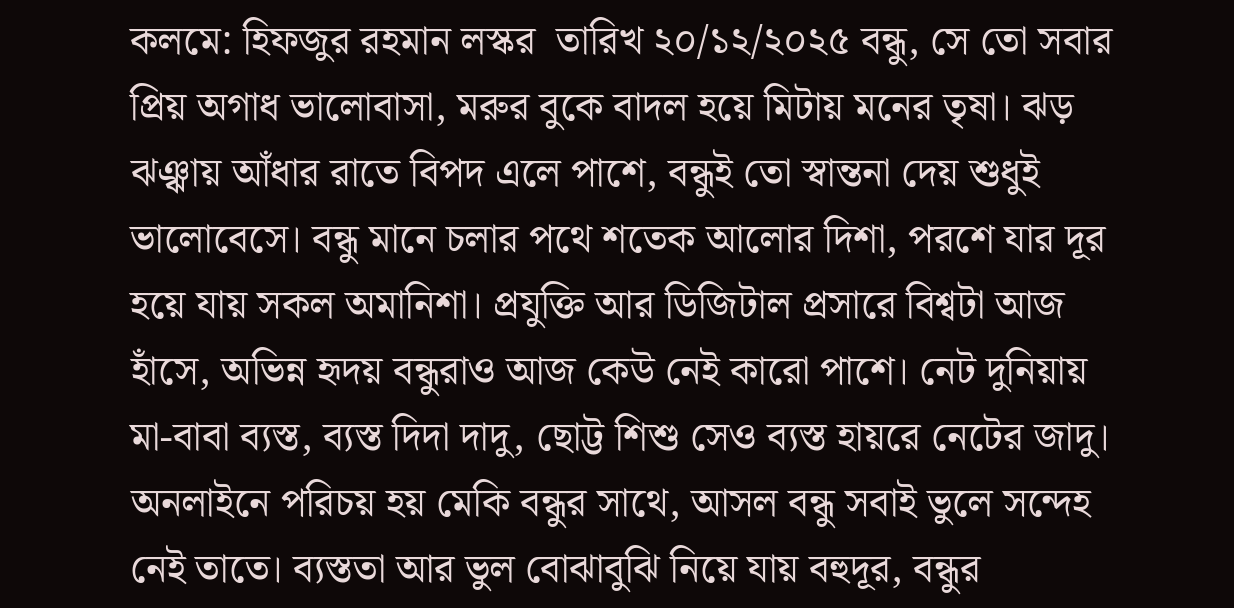কলমে: হিফজুর রহমান লস্কর  তারিখ ২০/১২/২০২৫ বন্ধু, সে তো সবার প্রিয় অগাধ ভালোবাসা, মরুর বুকে বাদল হয়ে মিটায় মনের তৃষা। ঝড় ঝঞ্ঝায় আঁধার রাতে বিপদ এলে পাশে, বন্ধুই তো স্বান্তনা দেয় শুধুই ভালোবেসে। বন্ধু মানে চলার পথে শতেক আলোর দিশা, পরশে যার দূর হয়ে যায় সকল অমানিশা। প্রযুক্তি আর ডিজিটাল প্রসারে বিশ্বটা আজ হাঁসে, অভিন্ন হৃদয় বন্ধুরাও আজ কেউ নেই কারো পাশে। নেট দুনিয়ায় মা-বাবা ব্যস্ত, ব্যস্ত দিদা দাদু, ছোট্ট শিশু সেও ব্যস্ত হায়রে নেটের জাদু। অনলাইনে পরিচয় হয় মেকি বন্ধুর সাথে, আসল বন্ধু সবাই ভুলে সন্দেহ নেই তাতে। ব্যস্ততা আর ভুল বোঝাবুঝি নিয়ে যায় বহুদূর, বন্ধুর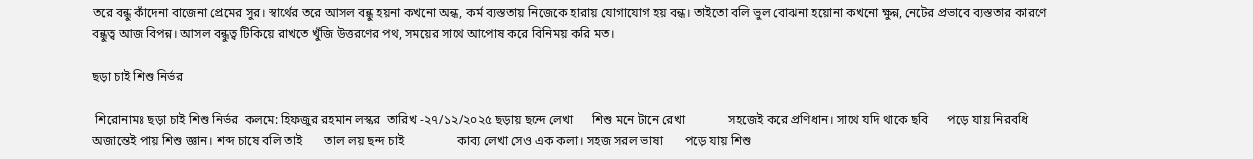তরে বন্ধু কাঁদেনা বাজেনা প্রেমের সুর। স্বার্থের তরে আসল বন্ধু হয়না কখনো অন্ধ, কর্ম ব্যস্ততায় নিজেকে হারায় যোগাযোগ হয় বন্ধ। তাইতো বলি ভুল বোঝনা হয়োনা কখনো ক্ষুন্ন, নেটের প্রভাবে ব্যস্ততার কারণে বন্ধুত্ব আজ বিপন্ন। আসল বন্ধুত্ব টিকিয়ে রাখতে খুঁজি উত্তরণের পথ, সময়ের সাথে আপোষ করে বিনিময় করি মত।

ছড়া চাই শিশু নির্ভর

 শিরোনামঃ ছড়া চাই শিশু নির্ভর  কলমে: হিফজুর রহমান লস্কর  তারিখ -২৭/১২/২০২৫ ছড়ায় ছন্দে লেখা      শিশু মনে টানে রেখা              সহজেই করে প্রণিধান। সাথে যদি থাকে ছবি      পড়ে যায় নিরবধি               অজান্তেই পায় শিশু জ্ঞান। শব্দ চাষে বলি তাই       তাল লয় ছন্দ চাই                 কাব্য লেখা সেও এক কলা। সহজ সরল ভাষা       পড়ে যায় শিশু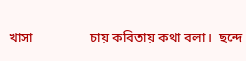খাসা                 চায় কবিতায় কথা বলা।  ছন্দে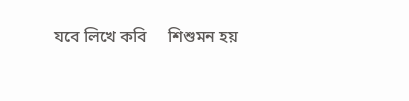যবে লিখে কবি     শিশুমন হয়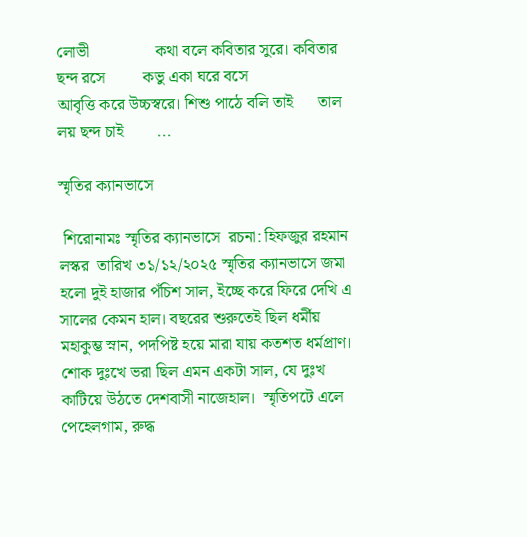লোভী                কথা বলে কবিতার সুরে। কবিতার ছন্দ রসে         কভু একা ঘরে বসে                আবৃত্তি করে উচ্চস্বরে। শিশু পাঠে বলি তাই      তাল লয় ছন্দ চাই        ...

স্মৃতির ক্যানভাসে

 শিরোনামঃ স্মৃতির ক্যানভাসে  রচনা: হিফজুর রহমান লস্কর  তারিখ ৩১/১২/২০২৫ স্মৃতির ক্যানভাসে জমা হলো দুই হাজার পঁচিশ সাল, ইচ্ছে করে ফিরে দেখি এ সালের কেমন হাল। বছরের শুরুতেই ছিল ধর্মীয় মহাকুম্ভ স্নান, পদপিষ্ট হয়ে মারা যায় কতশত ধর্মপ্রাণ। শোক দুঃখে ভরা ছিল এমন একটা সাল, যে দুঃখ কাটিয়ে উঠতে দেশবাসী নাজেহাল।  স্মৃতিপটে এলে পেহেলগাম, রুদ্ধ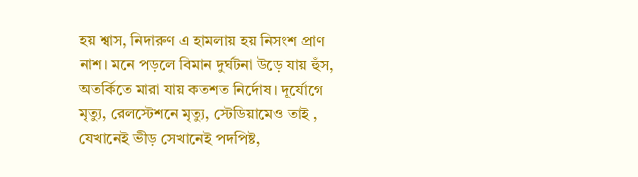হয় শ্বাস, নিদারুণ এ হামলায় হয় নিসংশ প্রাণ নাশ। মনে পড়লে বিমান দুর্ঘটনা উড়ে যায় হুঁস, অতর্কিতে মারা যায় কতশত নির্দোষ। দূর্যোগে মৃত্যু, রেলস্টেশনে মৃত্যু, স্টেডিয়ামেও তাই , যেখানেই ভীড় সেখানেই পদপিষ্ট,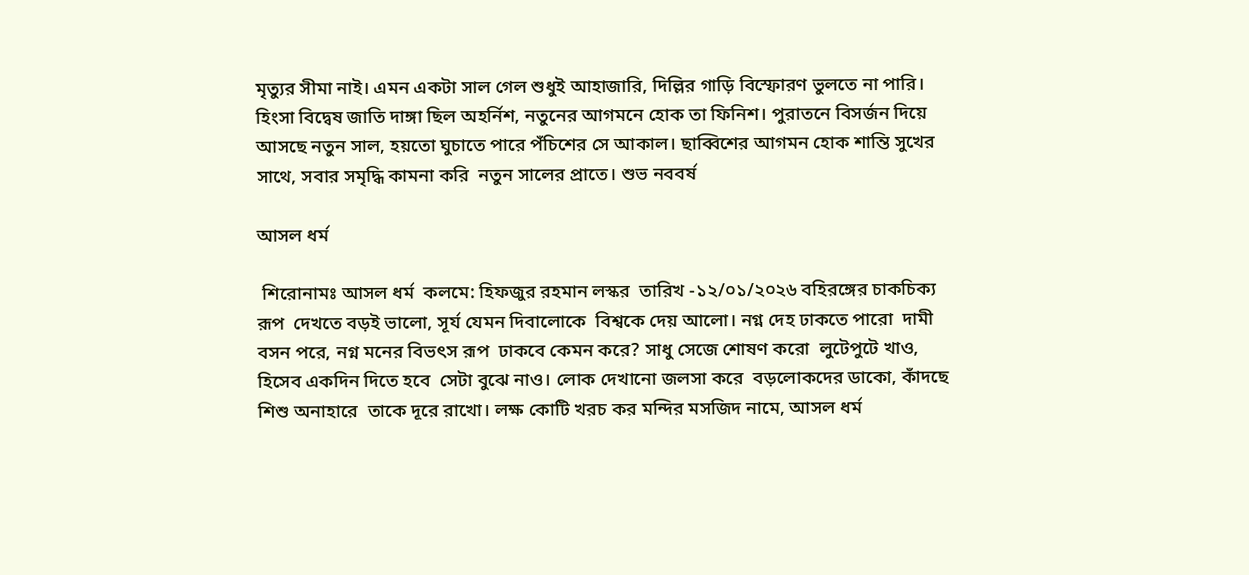মৃত্যুর সীমা নাই। এমন একটা সাল গেল শুধুই আহাজারি, দিল্লির গাড়ি বিস্ফোরণ ভুলতে না পারি। হিংসা বিদ্বেষ জাতি দাঙ্গা ছিল অহর্নিশ, নতুনের আগমনে হোক তা ফিনিশ। পুরাতনে বিসর্জন দিয়ে আসছে নতুন সাল, হয়তো ঘুচাতে পারে পঁচিশের সে আকাল। ছাব্বিশের আগমন হোক শান্তি সুখের সাথে, সবার সমৃদ্ধি কামনা করি  নতুন সালের প্রাতে। শুভ নববর্ষ

আসল ধর্ম

 শিরোনামঃ আসল ধর্ম  কলমে: হিফজুর রহমান লস্কর  তারিখ -১২/০১/২০২৬ বহিরঙ্গের চাকচিক্য রূপ  দেখতে বড়ই ভালো, সূর্য যেমন দিবালোকে  বিশ্বকে দেয় আলো। নগ্ন দেহ ঢাকতে পারো  দামী বসন পরে, নগ্ন মনের বিভৎস রূপ  ঢাকবে কেমন করে? সাধু সেজে শোষণ করো  লুটেপুটে খাও, হিসেব একদিন দিতে হবে  সেটা বুঝে নাও। লোক দেখানো জলসা করে  বড়লোকদের ডাকো, কাঁদছে শিশু অনাহারে  তাকে দূরে রাখো। লক্ষ কোটি খরচ কর মন্দির মসজিদ নামে, আসল ধর্ম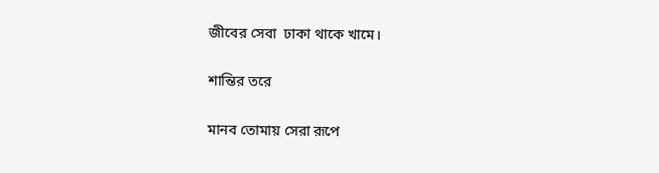জীবের সেবা  ঢাকা থাকে খামে।

শান্তির তরে

মানব তোমায় সেরা রূপে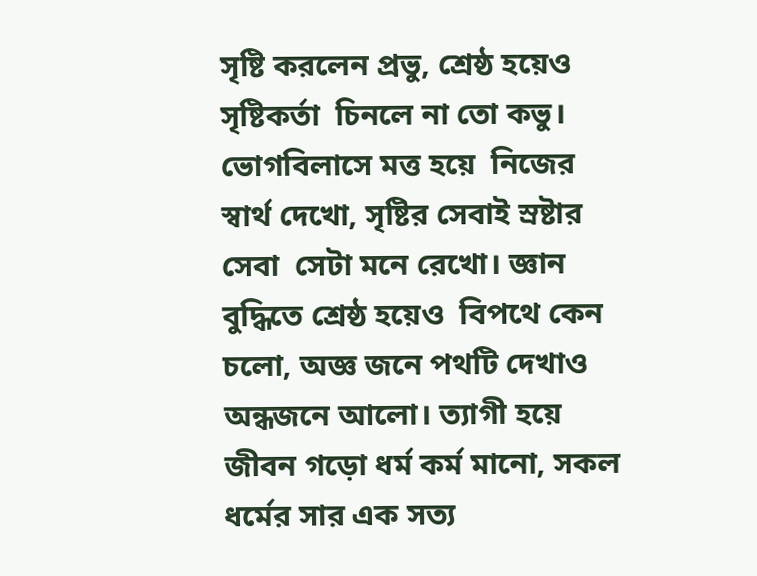সৃষ্টি করলেন প্রভু, শ্রেষ্ঠ হয়েও সৃষ্টিকর্তা  চিনলে না তো কভু। ভোগবিলাসে মত্ত হয়ে  নিজের স্বার্থ দেখো, সৃষ্টির সেবাই স্রষ্টার সেবা  সেটা মনে রেখো। জ্ঞান বুদ্ধিতে শ্রেষ্ঠ হয়েও  বিপথে কেন চলো, অজ্ঞ জনে পথটি দেখাও অন্ধজনে আলো। ত্যাগী হয়ে জীবন গড়ো ধর্ম কর্ম মানো, সকল ধর্মের সার এক সত্য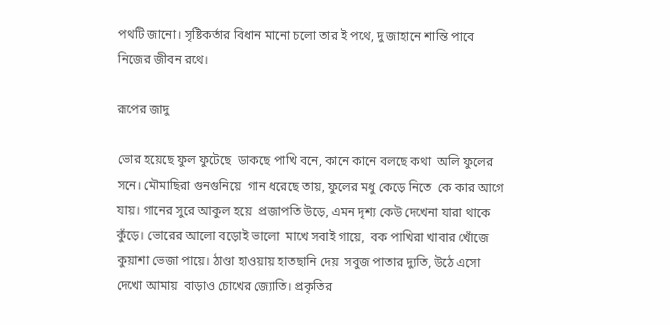পথটি জানো। সৃষ্টিকর্তার বিধান মানো চলো তার ই পথে, দু জাহানে শান্তি পাবে  নিজের জীবন রথে।

রূপের জাদু

ভোর হয়েছে ফুল ফুটেছে  ডাকছে পাখি বনে, কানে কানে বলছে কথা  অলি ফুলের সনে। মৌমাছিরা গুনগুনিয়ে  গান ধরেছে তায়, ফুলের মধু কেড়ে নিতে  কে কার আগে যায়। গানের সুরে আকুল হয়ে  প্রজাপতি উড়ে, এমন দৃশ্য কেউ দেখেনা যারা থাকে কুঁড়ে। ভোরের আলো বড়োই ভালো  মাখে সবাই গায়ে,  বক পাখিরা খাবার খোঁজে  কুয়াশা ভেজা পায়ে। ঠাণ্ডা হাওয়ায় হাতছানি দেয়  সবুজ পাতার দ্যুতি, উঠে এসো দেখো আমায়  বাড়াও চোখের জ্যোতি। প্রকৃতির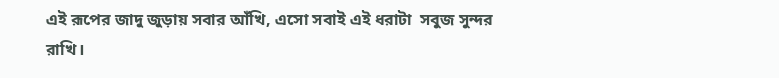এই রূপের জাদু জুড়ায় সবার আঁখি, এসো সবাই এই ধরাটা  সবুজ সুন্দর রাখি।